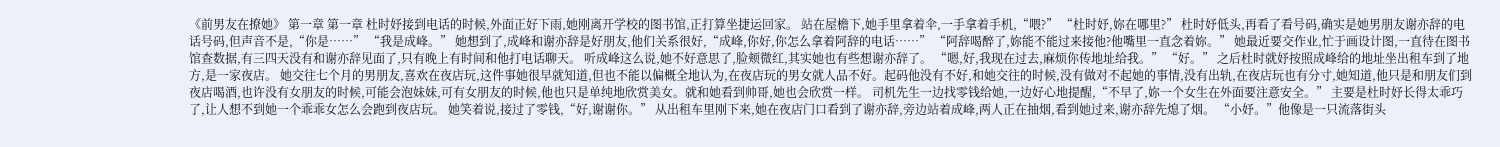《前男友在撩她》 第一章 第一章 杜时妤接到电话的时候,外面正好下雨,她刚离开学校的图书馆,正打算坐捷运回家。 站在屋檐下,她手里拿着伞,一手拿着手机,“喂?” “杜时妤,妳在哪里?” 杜时妤低头,再看了看号码,确实是她男朋友谢亦辞的电话号码,但声音不是,“你是……” “我是成峰。” 她想到了,成峰和谢亦辞是好朋友,他们关系很好,“成峰,你好,你怎么拿着阿辞的电话……” “阿辞喝醉了,妳能不能过来接他?他嘴里一直念着妳。” 她最近要交作业,忙于画设计图,一直待在图书馆查数据,有三四天没有和谢亦辞见面了,只有晚上有时间和他打电话聊天。 听成峰这么说,她不好意思了,脸颊微红,其实她也有些想谢亦辞了。 “嗯,好,我现在过去,麻烦你传地址给我。” “好。” 之后杜时就妤按照成峰给的地址坐出租车到了地方,是一家夜店。 她交往七个月的男朋友,喜欢在夜店玩,这件事她很早就知道,但也不能以偏概全地认为,在夜店玩的男女就人品不好。起码他没有不好,和她交往的时候,没有做对不起她的事情,没有出轨,在夜店玩也有分寸,她知道,他只是和朋友们到夜店喝酒,也许没有女朋友的时候,可能会泡妹妹,可有女朋友的时候,他也只是单纯地欣赏美女。就和她看到帅哥,她也会欣赏一样。 司机先生一边找零钱给她,一边好心地提醒,“不早了,妳一个女生在外面要注意安全。” 主要是杜时妤长得太乖巧了,让人想不到她一个乖乖女怎么会跑到夜店玩。 她笑着说,接过了零钱,“好,谢谢你。” 从出租车里刚下来,她在夜店门口看到了谢亦辞,旁边站着成峰,两人正在抽烟,看到她过来,谢亦辞先熄了烟。 “小妤。”他像是一只流落街头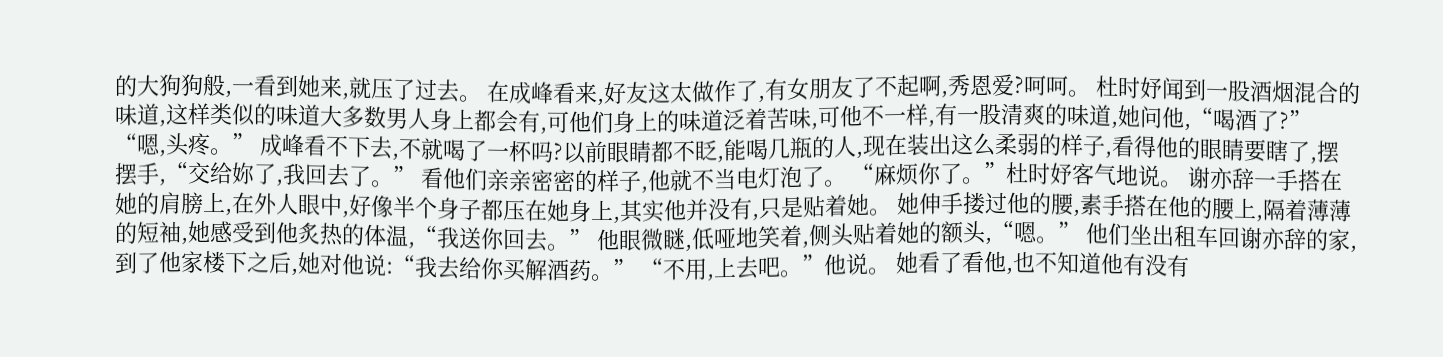的大狗狗般,一看到她来,就压了过去。 在成峰看来,好友这太做作了,有女朋友了不起啊,秀恩爱?呵呵。 杜时妤闻到一股酒烟混合的味道,这样类似的味道大多数男人身上都会有,可他们身上的味道泛着苦味,可他不一样,有一股清爽的味道,她问他,“喝酒了?” “嗯,头疼。” 成峰看不下去,不就喝了一杯吗?以前眼睛都不眨,能喝几瓶的人,现在装出这么柔弱的样子,看得他的眼睛要瞎了,摆摆手,“交给妳了,我回去了。” 看他们亲亲密密的样子,他就不当电灯泡了。 “麻烦你了。”杜时妤客气地说。 谢亦辞一手搭在她的肩膀上,在外人眼中,好像半个身子都压在她身上,其实他并没有,只是贴着她。 她伸手搂过他的腰,素手搭在他的腰上,隔着薄薄的短袖,她感受到他炙热的体温,“我送你回去。” 他眼微瞇,低哑地笑着,侧头贴着她的额头,“嗯。” 他们坐出租车回谢亦辞的家,到了他家楼下之后,她对他说:“我去给你买解酒药。” “不用,上去吧。”他说。 她看了看他,也不知道他有没有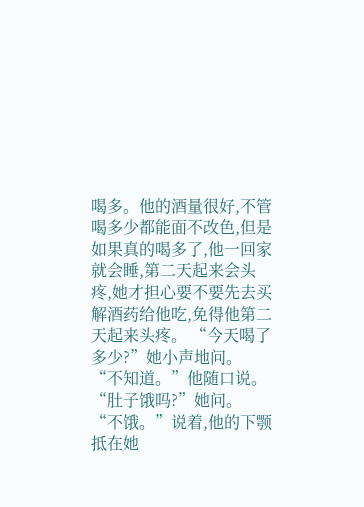喝多。他的酒量很好,不管喝多少都能面不改色,但是如果真的喝多了,他一回家就会睡,第二天起来会头疼,她才担心要不要先去买解酒药给他吃,免得他第二天起来头疼。 “今天喝了多少?”她小声地问。 “不知道。”他随口说。 “肚子饿吗?”她问。 “不饿。”说着,他的下颚抵在她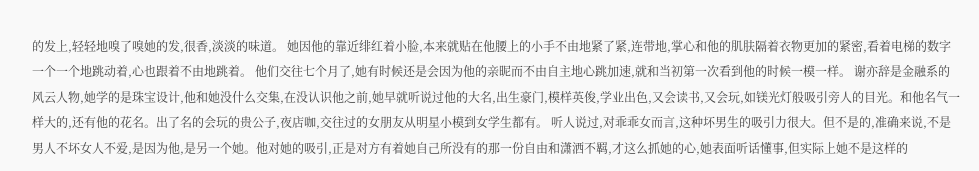的发上,轻轻地嗅了嗅她的发,很香,淡淡的味道。 她因他的靠近绯红着小脸,本来就贴在他腰上的小手不由地紧了紧,连带地,掌心和他的肌肤隔着衣物更加的紧密,看着电梯的数字一个一个地跳动着,心也跟着不由地跳着。 他们交往七个月了,她有时候还是会因为他的亲昵而不由自主地心跳加速,就和当初第一次看到他的时候一模一样。 谢亦辞是金融系的风云人物,她学的是珠宝设计,他和她没什么交集,在没认识他之前,她早就听说过他的大名,出生豪门,模样英俊,学业出色,又会读书,又会玩,如镁光灯般吸引旁人的目光。和他名气一样大的,还有他的花名。出了名的会玩的贵公子,夜店咖,交往过的女朋友从明星小模到女学生都有。 听人说过,对乖乖女而言,这种坏男生的吸引力很大。但不是的,准确来说,不是男人不坏女人不爱,是因为他,是另一个她。他对她的吸引,正是对方有着她自己所没有的那一份自由和潇洒不羁,才这么抓她的心,她表面听话懂事,但实际上她不是这样的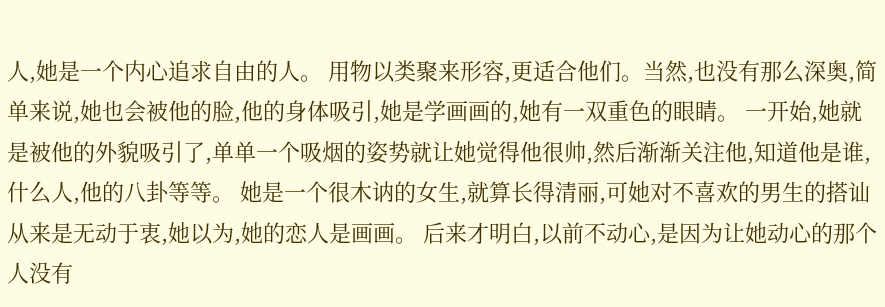人,她是一个内心追求自由的人。 用物以类聚来形容,更适合他们。当然,也没有那么深奥,简单来说,她也会被他的脸,他的身体吸引,她是学画画的,她有一双重色的眼睛。 一开始,她就是被他的外貌吸引了,单单一个吸烟的姿势就让她觉得他很帅,然后渐渐关注他,知道他是谁,什么人,他的八卦等等。 她是一个很木讷的女生,就算长得清丽,可她对不喜欢的男生的搭讪从来是无动于衷,她以为,她的恋人是画画。 后来才明白,以前不动心,是因为让她动心的那个人没有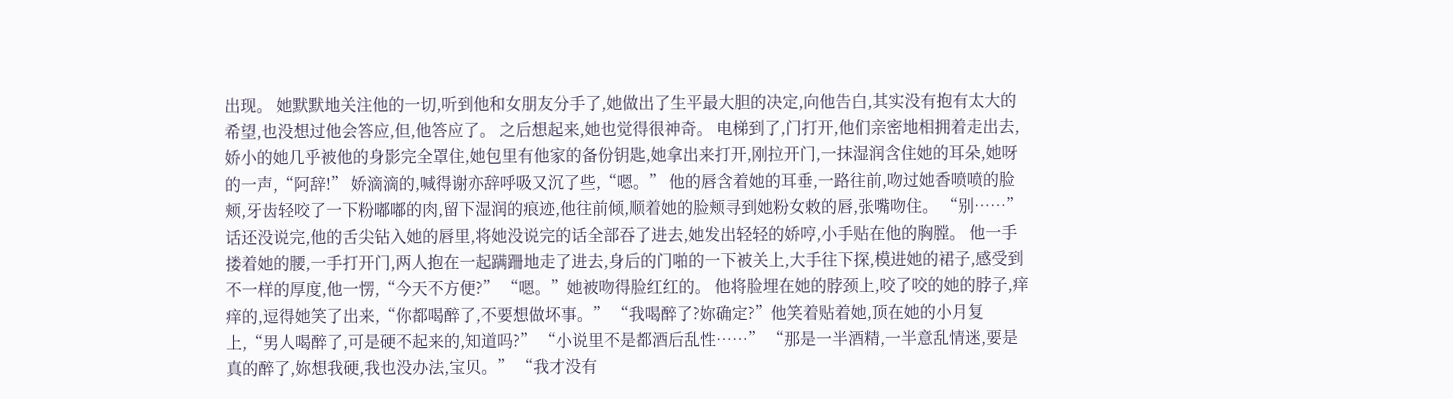出现。 她默默地关注他的一切,听到他和女朋友分手了,她做出了生平最大胆的决定,向他告白,其实没有抱有太大的希望,也没想过他会答应,但,他答应了。 之后想起来,她也觉得很神奇。 电梯到了,门打开,他们亲密地相拥着走出去,娇小的她几乎被他的身影完全罩住,她包里有他家的备份钥匙,她拿出来打开,刚拉开门,一抹湿润含住她的耳朵,她呀的一声,“阿辞!” 娇滴滴的,喊得谢亦辞呼吸又沉了些,“嗯。” 他的唇含着她的耳垂,一路往前,吻过她香喷喷的脸颊,牙齿轻咬了一下粉嘟嘟的肉,留下湿润的痕迹,他往前倾,顺着她的脸颊寻到她粉女敕的唇,张嘴吻住。 “别……”话还没说完,他的舌尖钻入她的唇里,将她没说完的话全部吞了进去,她发出轻轻的娇哼,小手贴在他的胸膛。 他一手搂着她的腰,一手打开门,两人抱在一起蹒跚地走了进去,身后的门啪的一下被关上,大手往下探,模进她的裙子,感受到不一样的厚度,他一愣,“今天不方便?” “嗯。”她被吻得脸红红的。 他将脸埋在她的脖颈上,咬了咬的她的脖子,痒痒的,逗得她笑了出来,“你都喝醉了,不要想做坏事。” “我喝醉了?妳确定?”他笑着贴着她,顶在她的小月复上,“男人喝醉了,可是硬不起来的,知道吗?” “小说里不是都酒后乱性……” “那是一半酒精,一半意乱情迷,要是真的醉了,妳想我硬,我也没办法,宝贝。” “我才没有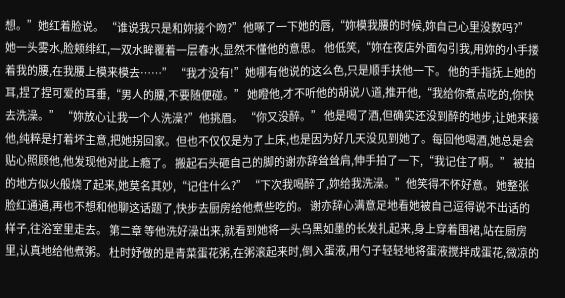想。”她红着脸说。 “谁说我只是和妳接个吻?”他啄了一下她的唇,“妳模我腰的时候,妳自己心里没数吗?” 她一头雾水,脸颊绯红,一双水眸覆着一层春水,显然不懂他的意思。 他低笑,“妳在夜店外面勾引我,用妳的小手搂着我的腰,在我腰上模来模去……” “我才没有!”她哪有他说的这么色,只是顺手扶他一下。 他的手指抚上她的耳,捏了捏可爱的耳垂,“男人的腰,不要随便碰。” 她瞪他,才不听他的胡说八道,推开他,“我给你煮点吃的,你快去洗澡。” “妳放心让我一个人洗澡?”他挑眉。 “你又没醉。” 他是喝了酒,但确实还没到醉的地步,让她来接他,纯粹是打着坏主意,把她拐回家。但也不仅仅是为了上床,也是因为好几天没见到她了。每回他喝酒,她总是会贴心照顾他,他发现他对此上瘾了。 搬起石头砸自己的脚的谢亦辞耸耸肩,伸手拍了一下,“我记住了啊。” 被拍的地方似火般烧了起来,她莫名其妙,“记住什么?” “下次我喝醉了,妳给我洗澡。”他笑得不怀好意。 她整张脸红通通,再也不想和他聊这话题了,快步去厨房给他煮些吃的。 谢亦辞心满意足地看她被自己逗得说不出话的样子,往浴室里走去。 第二章 等他洗好澡出来,就看到她将一头乌黑如墨的长发扎起来,身上穿着围裙,站在厨房里,认真地给他煮粥。 杜时妤做的是青菜蛋花粥,在粥滚起来时,倒入蛋液,用勺子轻轻地将蛋液搅拌成蛋花,微凉的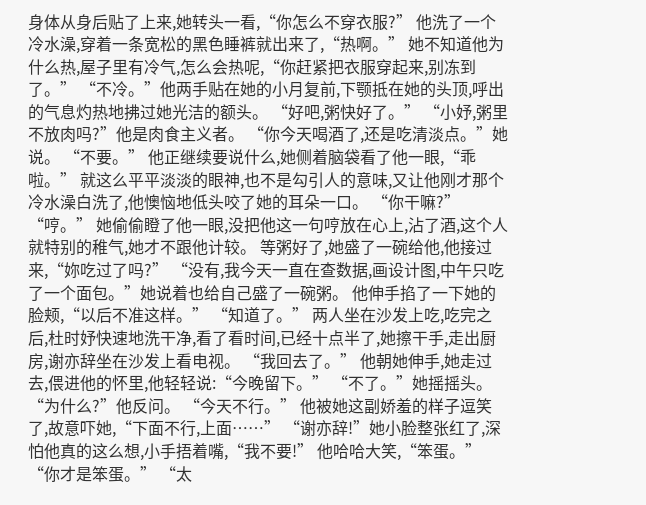身体从身后贴了上来,她转头一看,“你怎么不穿衣服?” 他洗了一个冷水澡,穿着一条宽松的黑色睡裤就出来了,“热啊。” 她不知道他为什么热,屋子里有冷气,怎么会热呢,“你赶紧把衣服穿起来,别冻到了。” “不冷。”他两手贴在她的小月复前,下颚抵在她的头顶,呼出的气息灼热地拂过她光洁的额头。 “好吧,粥快好了。” “小妤,粥里不放肉吗?”他是肉食主义者。 “你今天喝酒了,还是吃清淡点。”她说。 “不要。” 他正继续要说什么,她侧着脑袋看了他一眼,“乖啦。” 就这么平平淡淡的眼神,也不是勾引人的意味,又让他刚才那个冷水澡白洗了,他懊恼地低头咬了她的耳朵一口。 “你干嘛?” “哼。” 她偷偷瞪了他一眼,没把他这一句哼放在心上,沾了酒,这个人就特别的稚气,她才不跟他计较。 等粥好了,她盛了一碗给他,他接过来,“妳吃过了吗?” “没有,我今天一直在查数据,画设计图,中午只吃了一个面包。”她说着也给自己盛了一碗粥。 他伸手掐了一下她的脸颊,“以后不准这样。” “知道了。” 两人坐在沙发上吃,吃完之后,杜时妤快速地洗干净,看了看时间,已经十点半了,她擦干手,走出厨房,谢亦辞坐在沙发上看电视。 “我回去了。” 他朝她伸手,她走过去,偎进他的怀里,他轻轻说:“今晚留下。” “不了。”她摇摇头。 “为什么?”他反问。 “今天不行。” 他被她这副娇羞的样子逗笑了,故意吓她,“下面不行,上面……” “谢亦辞!”她小脸整张红了,深怕他真的这么想,小手捂着嘴,“我不要!” 他哈哈大笑,“笨蛋。” “你才是笨蛋。” “太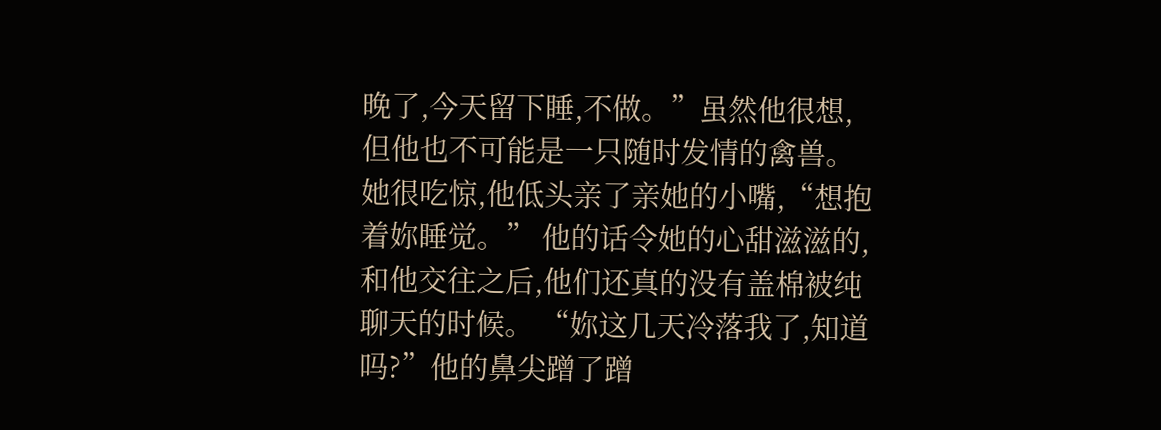晚了,今天留下睡,不做。”虽然他很想,但他也不可能是一只随时发情的禽兽。 她很吃惊,他低头亲了亲她的小嘴,“想抱着妳睡觉。” 他的话令她的心甜滋滋的,和他交往之后,他们还真的没有盖棉被纯聊天的时候。 “妳这几天冷落我了,知道吗?”他的鼻尖蹭了蹭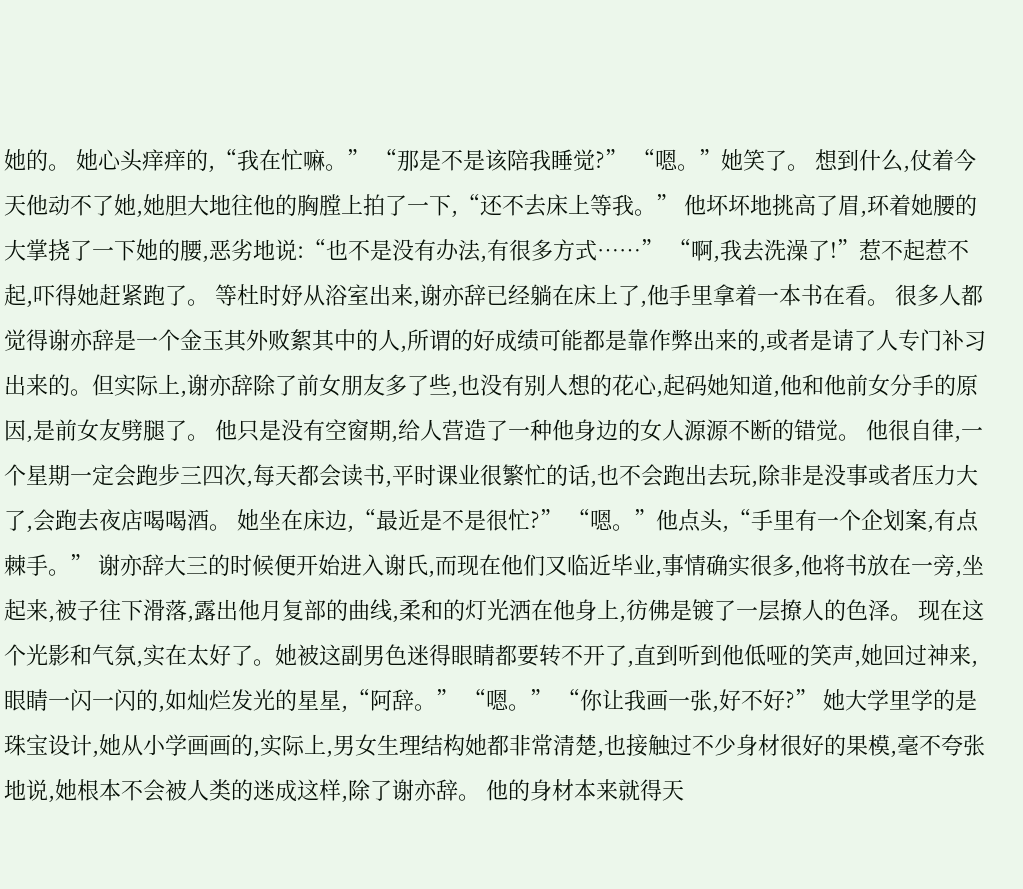她的。 她心头痒痒的,“我在忙嘛。” “那是不是该陪我睡觉?” “嗯。”她笑了。 想到什么,仗着今天他动不了她,她胆大地往他的胸膛上拍了一下,“还不去床上等我。” 他坏坏地挑高了眉,环着她腰的大掌挠了一下她的腰,恶劣地说:“也不是没有办法,有很多方式……” “啊,我去洗澡了!”惹不起惹不起,吓得她赶紧跑了。 等杜时妤从浴室出来,谢亦辞已经躺在床上了,他手里拿着一本书在看。 很多人都觉得谢亦辞是一个金玉其外败絮其中的人,所谓的好成绩可能都是靠作弊出来的,或者是请了人专门补习出来的。但实际上,谢亦辞除了前女朋友多了些,也没有别人想的花心,起码她知道,他和他前女分手的原因,是前女友劈腿了。 他只是没有空窗期,给人营造了一种他身边的女人源源不断的错觉。 他很自律,一个星期一定会跑步三四次,每天都会读书,平时课业很繁忙的话,也不会跑出去玩,除非是没事或者压力大了,会跑去夜店喝喝酒。 她坐在床边,“最近是不是很忙?” “嗯。”他点头,“手里有一个企划案,有点棘手。” 谢亦辞大三的时候便开始进入谢氏,而现在他们又临近毕业,事情确实很多,他将书放在一旁,坐起来,被子往下滑落,露出他月复部的曲线,柔和的灯光洒在他身上,彷佛是镀了一层撩人的色泽。 现在这个光影和气氛,实在太好了。她被这副男色迷得眼睛都要转不开了,直到听到他低哑的笑声,她回过神来,眼睛一闪一闪的,如灿烂发光的星星,“阿辞。” “嗯。” “你让我画一张,好不好?” 她大学里学的是珠宝设计,她从小学画画的,实际上,男女生理结构她都非常清楚,也接触过不少身材很好的果模,毫不夸张地说,她根本不会被人类的迷成这样,除了谢亦辞。 他的身材本来就得天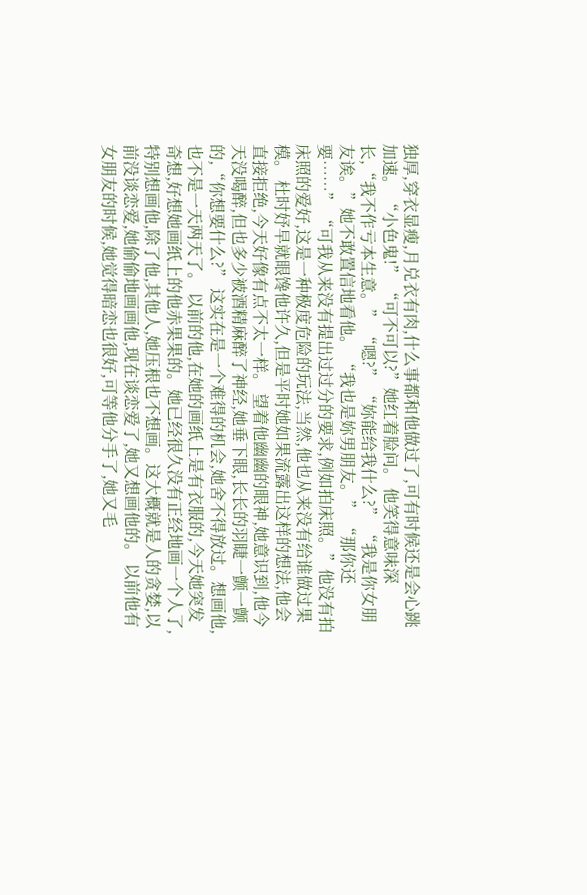独厚,穿衣显瘦,月兑衣有肉,什么事都和他做过了,可有时候还是会心跳加速。 “小色鬼!” “可不可以?”她红着脸问。 他笑得意味深长,“我不作亏本生意。” “嗯?” “妳能给我什么?” “我是你女朋友诶。”她不敢置信地看他。 “我也是妳男朋友。” “那你还要……” “可我从来没有提出过过分的要求,例如拍床照。”他没有拍床照的爱好,这是一种极度危险的玩法,当然,他也从来没有给谁做过果模。 杜时妤早就眼馋他许久,但是平时她如果流露出这样的想法,他会直接拒绝,今天好像有点不太一样。 望着他幽幽的眼神,她意识到,他今天没喝醉,但也多少被酒精麻醉了神经,她垂下眼,长长的羽睫一颤一颤的,“你想要什么?” 这实在是一个难得的机会,她舍不得放过。想画他,也不是一天两天了。 以前的他,在她的画纸上是有衣服的,今天她突发奇想,好想她画纸上的他赤果果的。她已经很久没有正经地画一个人了,特别想画他,除了他,其他人,她压根也不想画。这大概就是人的贪婪,以前没谈恋爱,她偷偷地画画他,现在谈恋爱了,她又想画他的。 以前他有女朋友的时候,她觉得暗恋也很好,可等他分手了,她又毛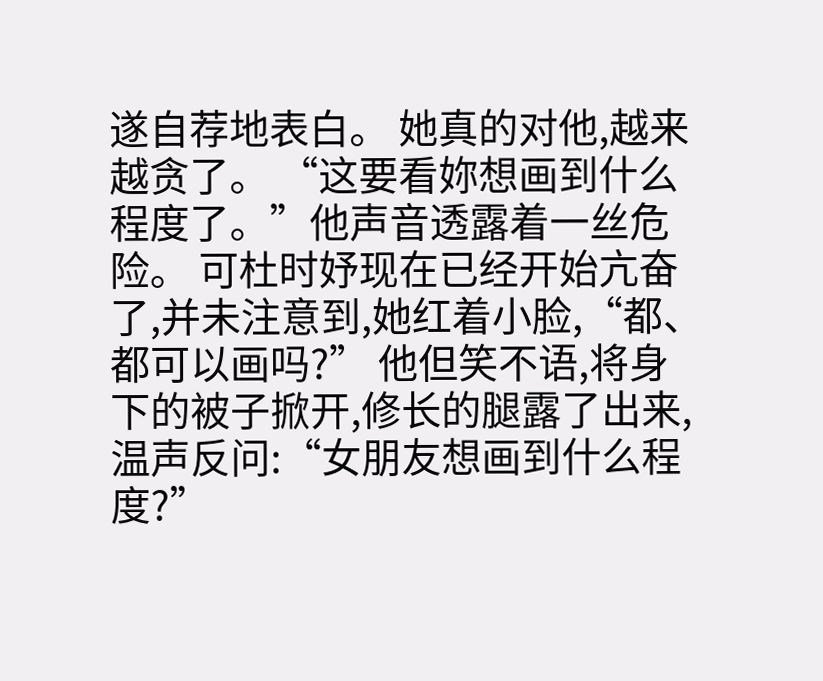遂自荐地表白。 她真的对他,越来越贪了。 “这要看妳想画到什么程度了。”他声音透露着一丝危险。 可杜时妤现在已经开始亢奋了,并未注意到,她红着小脸,“都、都可以画吗?” 他但笑不语,将身下的被子掀开,修长的腿露了出来,温声反问:“女朋友想画到什么程度?”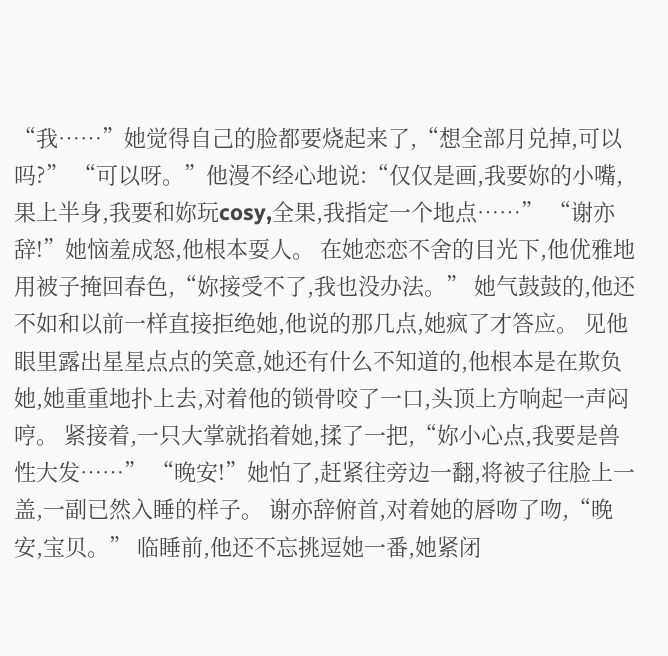“我……”她觉得自己的脸都要烧起来了,“想全部月兑掉,可以吗?” “可以呀。”他漫不经心地说:“仅仅是画,我要妳的小嘴,果上半身,我要和妳玩cosy,全果,我指定一个地点……” “谢亦辞!”她恼羞成怒,他根本耍人。 在她恋恋不舍的目光下,他优雅地用被子掩回春色,“妳接受不了,我也没办法。” 她气鼓鼓的,他还不如和以前一样直接拒绝她,他说的那几点,她疯了才答应。 见他眼里露出星星点点的笑意,她还有什么不知道的,他根本是在欺负她,她重重地扑上去,对着他的锁骨咬了一口,头顶上方响起一声闷哼。 紧接着,一只大掌就掐着她,揉了一把,“妳小心点,我要是兽性大发……” “晚安!”她怕了,赶紧往旁边一翻,将被子往脸上一盖,一副已然入睡的样子。 谢亦辞俯首,对着她的唇吻了吻,“晚安,宝贝。” 临睡前,他还不忘挑逗她一番,她紧闭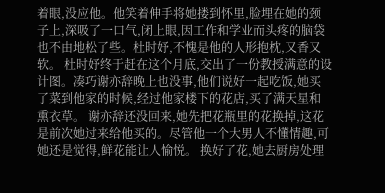着眼,没应他。他笑着伸手将她搂到怀里,脸埋在她的颈子上,深吸了一口气,闭上眼,因工作和学业而头疼的脑袋也不由地松了些。杜时妤,不愧是他的人形抱枕,又香又软。 杜时妤终于赶在这个月底,交出了一份教授满意的设计图。凑巧谢亦辞晚上也没事,他们说好一起吃饭,她买了菜到他家的时候,经过他家楼下的花店,买了满天星和熏衣草。 谢亦辞还没回来,她先把花瓶里的花换掉,这花是前次她过来给他买的。尽管他一个大男人不懂情趣,可她还是觉得,鲜花能让人愉悦。 换好了花,她去厨房处理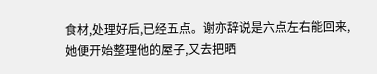食材,处理好后,已经五点。谢亦辞说是六点左右能回来,她便开始整理他的屋子,又去把晒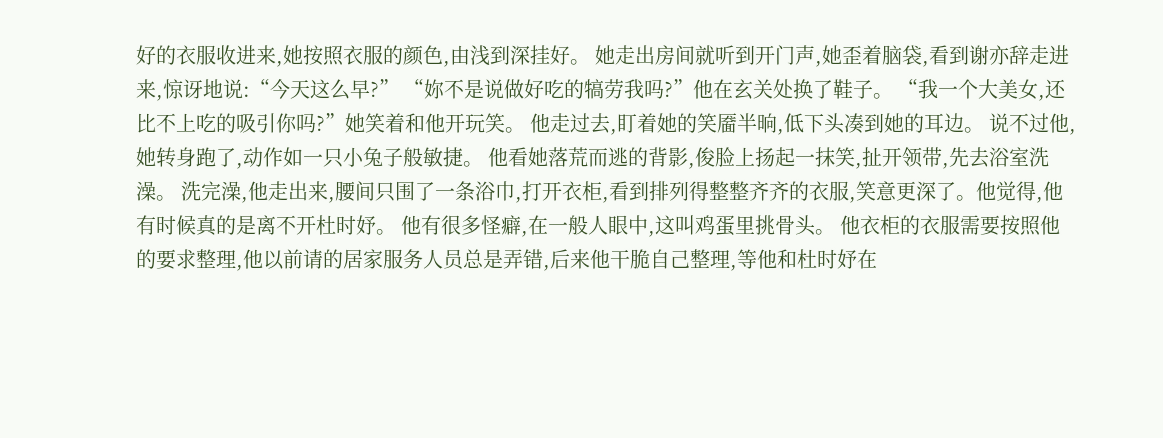好的衣服收进来,她按照衣服的颜色,由浅到深挂好。 她走出房间就听到开门声,她歪着脑袋,看到谢亦辞走进来,惊讶地说:“今天这么早?” “妳不是说做好吃的犒劳我吗?”他在玄关处换了鞋子。 “我一个大美女,还比不上吃的吸引你吗?”她笑着和他开玩笑。 他走过去,盯着她的笑靥半晌,低下头凑到她的耳边。 说不过他,她转身跑了,动作如一只小兔子般敏捷。 他看她落荒而逃的背影,俊脸上扬起一抹笑,扯开领带,先去浴室洗澡。 洗完澡,他走出来,腰间只围了一条浴巾,打开衣柜,看到排列得整整齐齐的衣服,笑意更深了。他觉得,他有时候真的是离不开杜时妤。 他有很多怪癖,在一般人眼中,这叫鸡蛋里挑骨头。 他衣柜的衣服需要按照他的要求整理,他以前请的居家服务人员总是弄错,后来他干脆自己整理,等他和杜时妤在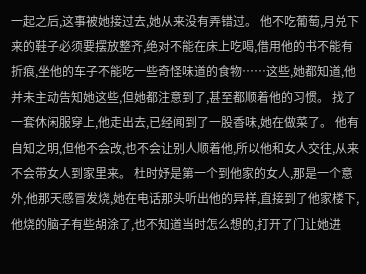一起之后,这事被她接过去,她从来没有弄错过。 他不吃葡萄,月兑下来的鞋子必须要摆放整齐,绝对不能在床上吃喝,借用他的书不能有折痕,坐他的车子不能吃一些奇怪味道的食物……这些,她都知道,他并未主动告知她这些,但她都注意到了,甚至都顺着他的习惯。 找了一套休闲服穿上,他走出去,已经闻到了一股香味,她在做菜了。 他有自知之明,但他不会改,也不会让别人顺着他,所以他和女人交往,从来不会带女人到家里来。 杜时妤是第一个到他家的女人,那是一个意外,他那天感冒发烧,她在电话那头听出他的异样,直接到了他家楼下,他烧的脑子有些胡涂了,也不知道当时怎么想的,打开了门让她进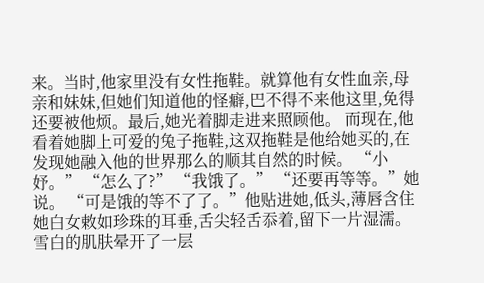来。当时,他家里没有女性拖鞋。就算他有女性血亲,母亲和妹妹,但她们知道他的怪癖,巴不得不来他这里,免得还要被他烦。最后,她光着脚走进来照顾他。 而现在,他看着她脚上可爱的兔子拖鞋,这双拖鞋是他给她买的,在发现她融入他的世界那么的顺其自然的时候。 “小妤。” “怎么了?” “我饿了。” “还要再等等。”她说。 “可是饿的等不了了。”他贴进她,低头,薄唇含住她白女敕如珍珠的耳垂,舌尖轻舌忝着,留下一片湿濡。 雪白的肌肤晕开了一层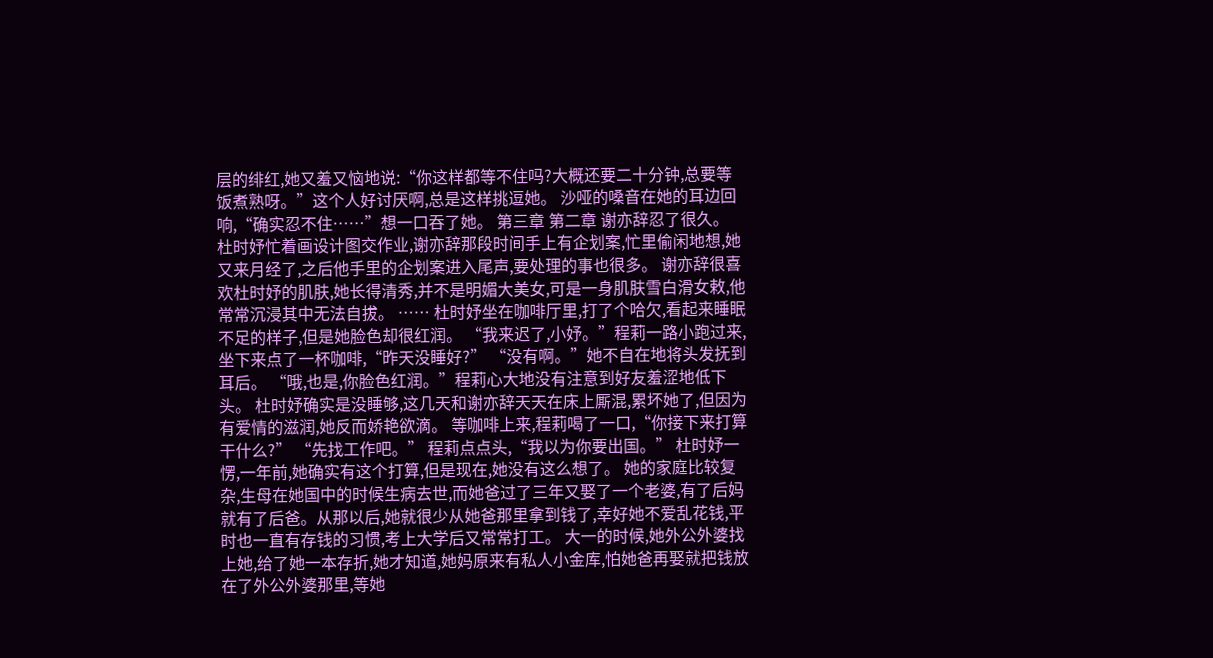层的绯红,她又羞又恼地说:“你这样都等不住吗?大概还要二十分钟,总要等饭煮熟呀。”这个人好讨厌啊,总是这样挑逗她。 沙哑的嗓音在她的耳边回响,“确实忍不住……”想一口吞了她。 第三章 第二章 谢亦辞忍了很久。 杜时妤忙着画设计图交作业,谢亦辞那段时间手上有企划案,忙里偷闲地想,她又来月经了,之后他手里的企划案进入尾声,要处理的事也很多。 谢亦辞很喜欢杜时妤的肌肤,她长得清秀,并不是明媚大美女,可是一身肌肤雪白滑女敕,他常常沉浸其中无法自拔。 …… 杜时妤坐在咖啡厅里,打了个哈欠,看起来睡眠不足的样子,但是她脸色却很红润。 “我来迟了,小妤。”程莉一路小跑过来,坐下来点了一杯咖啡,“昨天没睡好?” “没有啊。”她不自在地将头发抚到耳后。 “哦,也是,你脸色红润。”程莉心大地没有注意到好友羞涩地低下头。 杜时妤确实是没睡够,这几天和谢亦辞天天在床上厮混,累坏她了,但因为有爱情的滋润,她反而娇艳欲滴。 等咖啡上来,程莉喝了一口,“你接下来打算干什么?” “先找工作吧。” 程莉点点头,“我以为你要出国。” 杜时妤一愣,一年前,她确实有这个打算,但是现在,她没有这么想了。 她的家庭比较复杂,生母在她国中的时候生病去世,而她爸过了三年又娶了一个老婆,有了后妈就有了后爸。从那以后,她就很少从她爸那里拿到钱了,幸好她不爱乱花钱,平时也一直有存钱的习惯,考上大学后又常常打工。 大一的时候,她外公外婆找上她,给了她一本存折,她才知道,她妈原来有私人小金库,怕她爸再娶就把钱放在了外公外婆那里,等她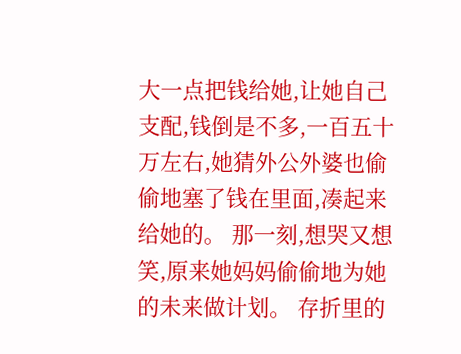大一点把钱给她,让她自己支配,钱倒是不多,一百五十万左右,她猜外公外婆也偷偷地塞了钱在里面,凑起来给她的。 那一刻,想哭又想笑,原来她妈妈偷偷地为她的未来做计划。 存折里的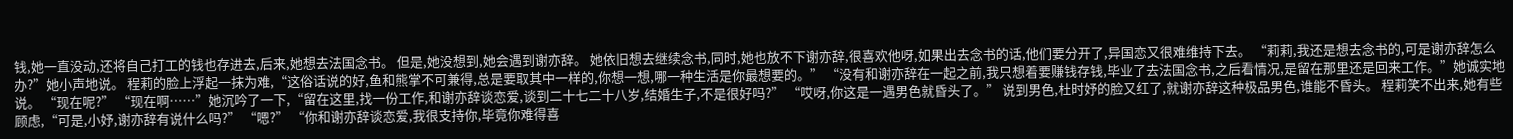钱,她一直没动,还将自己打工的钱也存进去,后来,她想去法国念书。 但是,她没想到,她会遇到谢亦辞。 她依旧想去继续念书,同时,她也放不下谢亦辞,很喜欢他呀,如果出去念书的话,他们要分开了,异国恋又很难维持下去。 “莉莉,我还是想去念书的,可是谢亦辞怎么办?”她小声地说。 程莉的脸上浮起一抹为难,“这俗话说的好,鱼和熊掌不可兼得,总是要取其中一样的,你想一想,哪一种生活是你最想要的。” “没有和谢亦辞在一起之前,我只想着要赚钱存钱,毕业了去法国念书,之后看情况,是留在那里还是回来工作。”她诚实地说。 “现在呢?” “现在啊……”她沉吟了一下,“留在这里,找一份工作,和谢亦辞谈恋爱,谈到二十七二十八岁,结婚生子,不是很好吗?” “哎呀,你这是一遇男色就昏头了。” 说到男色,杜时妤的脸又红了,就谢亦辞这种极品男色,谁能不昏头。 程莉笑不出来,她有些顾虑,“可是,小妤,谢亦辞有说什么吗?” “嗯?” “你和谢亦辞谈恋爱,我很支持你,毕竟你难得喜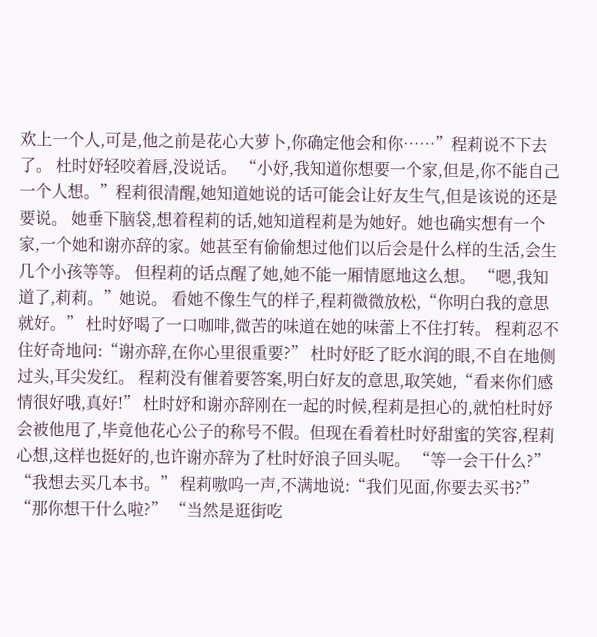欢上一个人,可是,他之前是花心大萝卜,你确定他会和你……”程莉说不下去了。 杜时妤轻咬着唇,没说话。 “小妤,我知道你想要一个家,但是,你不能自己一个人想。”程莉很清醒,她知道她说的话可能会让好友生气,但是该说的还是要说。 她垂下脑袋,想着程莉的话,她知道程莉是为她好。她也确实想有一个家,一个她和谢亦辞的家。她甚至有偷偷想过他们以后会是什么样的生活,会生几个小孩等等。 但程莉的话点醒了她,她不能一厢情愿地这么想。 “嗯,我知道了,莉莉。”她说。 看她不像生气的样子,程莉微微放松,“你明白我的意思就好。” 杜时妤喝了一口咖啡,微苦的味道在她的味蕾上不住打转。 程莉忍不住好奇地问:“谢亦辞,在你心里很重要?” 杜时妤眨了眨水润的眼,不自在地侧过头,耳尖发红。 程莉没有催着要答案,明白好友的意思,取笑她,“看来你们感情很好哦,真好!” 杜时妤和谢亦辞刚在一起的时候,程莉是担心的,就怕杜时妤会被他甩了,毕竟他花心公子的称号不假。但现在看着杜时妤甜蜜的笑容,程莉心想,这样也挺好的,也许谢亦辞为了杜时妤浪子回头呢。 “等一会干什么?” “我想去买几本书。” 程莉嗷呜一声,不满地说:“我们见面,你要去买书?” “那你想干什么啦?” “当然是逛街吃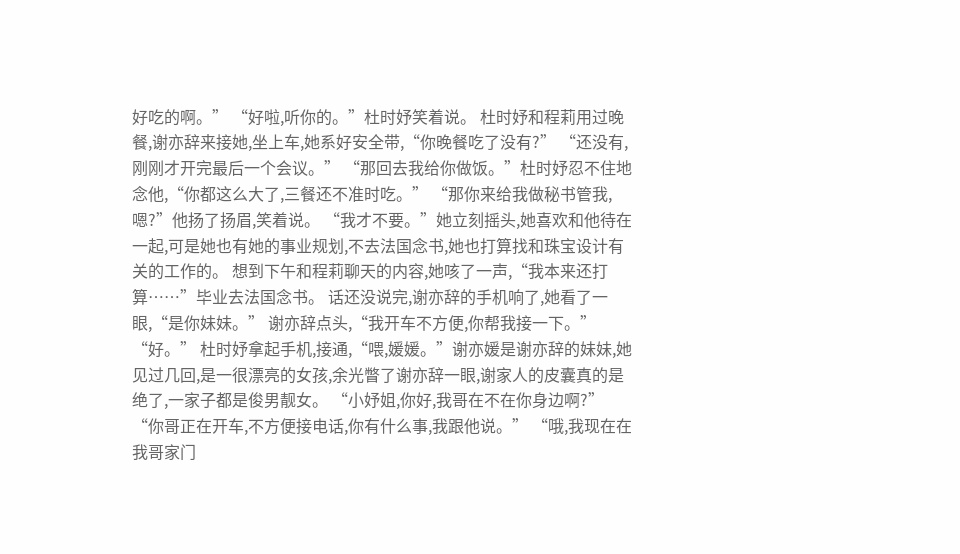好吃的啊。” “好啦,听你的。”杜时妤笑着说。 杜时妤和程莉用过晚餐,谢亦辞来接她,坐上车,她系好安全带,“你晚餐吃了没有?” “还没有,刚刚才开完最后一个会议。” “那回去我给你做饭。”杜时妤忍不住地念他,“你都这么大了,三餐还不准时吃。” “那你来给我做秘书管我,嗯?”他扬了扬眉,笑着说。 “我才不要。”她立刻摇头,她喜欢和他待在一起,可是她也有她的事业规划,不去法国念书,她也打算找和珠宝设计有关的工作的。 想到下午和程莉聊天的内容,她咳了一声,“我本来还打算……”毕业去法国念书。 话还没说完,谢亦辞的手机响了,她看了一眼,“是你妹妹。” 谢亦辞点头,“我开车不方便,你帮我接一下。” “好。” 杜时妤拿起手机,接通,“喂,媛媛。”谢亦媛是谢亦辞的妹妹,她见过几回,是一很漂亮的女孩,余光瞥了谢亦辞一眼,谢家人的皮囊真的是绝了,一家子都是俊男靓女。 “小妤姐,你好,我哥在不在你身边啊?” “你哥正在开车,不方便接电话,你有什么事,我跟他说。” “哦,我现在在我哥家门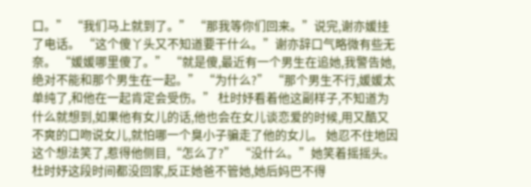口。” “我们马上就到了。” “那我等你们回来。”说完,谢亦媛挂了电话。 “这个傻丫头又不知道要干什么。”谢亦辞口气略微有些无奈。 “媛媛哪里傻了。” “就是傻,最近有一个男生在追她,我警告她,绝对不能和那个男生在一起。” “为什么?” “那个男生不行,媛媛太单纯了,和他在一起肯定会受伤。” 杜时妤看着他这副样子,不知道为什么就想到,如果他有女儿的话,他也会在女儿谈恋爱的时候,用又酷又不爽的口吻说女儿,就怕哪一个臭小子骗走了他的女儿。 她忍不住地因这个想法笑了,惹得他侧目,“怎么了?” “没什么。”她笑着摇摇头。杜时妤这段时间都没回家,反正她爸不管她,她后妈巴不得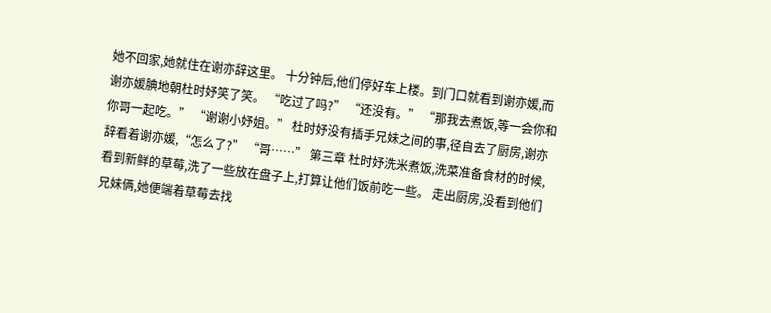她不回家,她就住在谢亦辞这里。 十分钟后,他们停好车上楼。到门口就看到谢亦媛,而谢亦媛腆地朝杜时妤笑了笑。 “吃过了吗?” “还没有。” “那我去煮饭,等一会你和你哥一起吃。” “谢谢小妤姐。” 杜时妤没有插手兄妹之间的事,径自去了厨房,谢亦辞看着谢亦媛,“怎么了?” “哥……” 第三章 杜时妤洗米煮饭,洗菜准备食材的时候,看到新鲜的草莓,洗了一些放在盘子上,打算让他们饭前吃一些。 走出厨房,没看到他们兄妹俩,她便端着草莓去找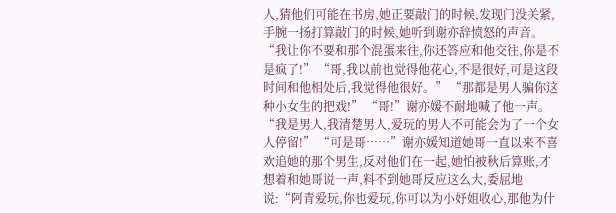人,猜他们可能在书房,她正要敲门的时候,发现门没关紧,手腕一扬打算敲门的时候,她听到谢亦辞愤怒的声音。 “我让你不要和那个混蛋来往,你还答应和他交往,你是不是疯了!” “哥,我以前也觉得他花心,不是很好,可是这段时间和他相处后,我觉得他很好。” “那都是男人骗你这种小女生的把戏!” “哥!”谢亦媛不耐地喊了他一声。 “我是男人,我清楚男人,爱玩的男人不可能会为了一个女人停留!” “可是哥……”谢亦媛知道她哥一直以来不喜欢追她的那个男生,反对他们在一起,她怕被秋后算账,才想着和她哥说一声,料不到她哥反应这么大,委屈地说:“阿青爱玩,你也爱玩,你可以为小妤姐收心,那他为什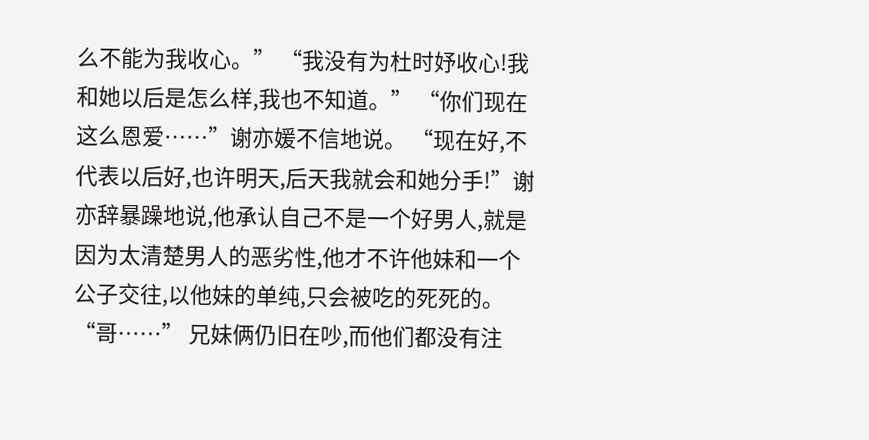么不能为我收心。” “我没有为杜时妤收心!我和她以后是怎么样,我也不知道。” “你们现在这么恩爱……”谢亦媛不信地说。 “现在好,不代表以后好,也许明天,后天我就会和她分手!”谢亦辞暴躁地说,他承认自己不是一个好男人,就是因为太清楚男人的恶劣性,他才不许他妹和一个公子交往,以他妹的单纯,只会被吃的死死的。 “哥……” 兄妹俩仍旧在吵,而他们都没有注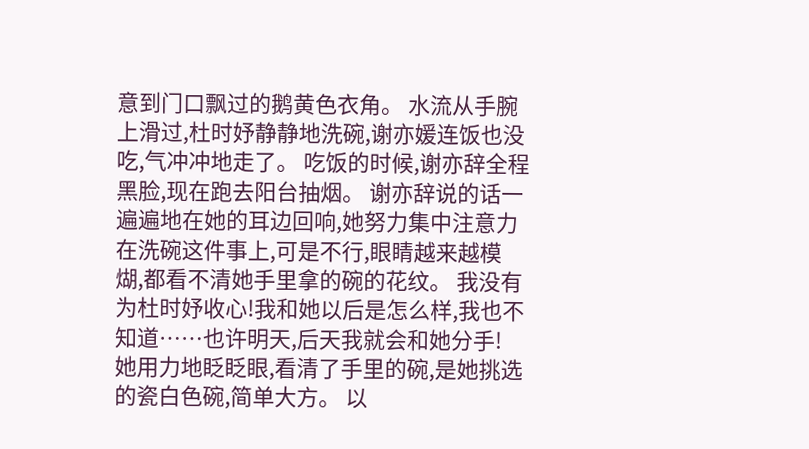意到门口飘过的鹅黄色衣角。 水流从手腕上滑过,杜时妤静静地洗碗,谢亦媛连饭也没吃,气冲冲地走了。 吃饭的时候,谢亦辞全程黑脸,现在跑去阳台抽烟。 谢亦辞说的话一遍遍地在她的耳边回响,她努力集中注意力在洗碗这件事上,可是不行,眼睛越来越模煳,都看不清她手里拿的碗的花纹。 我没有为杜时妤收心!我和她以后是怎么样,我也不知道……也许明天,后天我就会和她分手! 她用力地眨眨眼,看清了手里的碗,是她挑选的瓷白色碗,简单大方。 以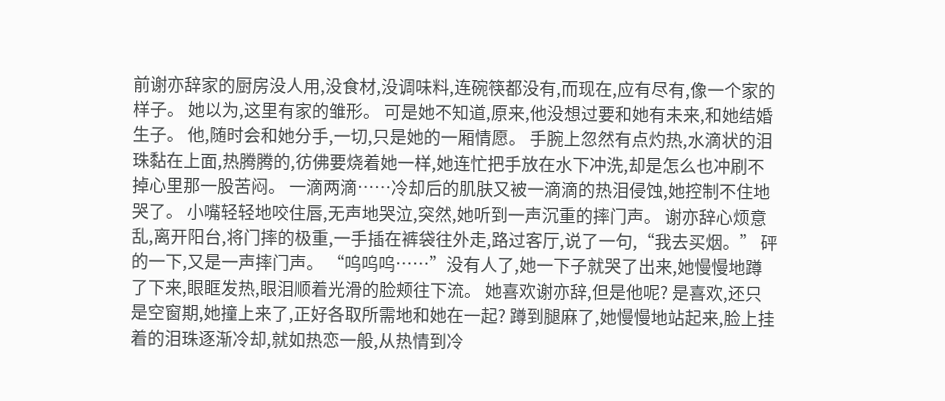前谢亦辞家的厨房没人用,没食材,没调味料,连碗筷都没有,而现在,应有尽有,像一个家的样子。 她以为,这里有家的雏形。 可是她不知道,原来,他没想过要和她有未来,和她结婚生子。 他,随时会和她分手,一切,只是她的一厢情愿。 手腕上忽然有点灼热,水滴状的泪珠黏在上面,热腾腾的,彷佛要烧着她一样,她连忙把手放在水下冲洗,却是怎么也冲刷不掉心里那一股苦闷。 一滴两滴……冷却后的肌肤又被一滴滴的热泪侵蚀,她控制不住地哭了。 小嘴轻轻地咬住唇,无声地哭泣,突然,她听到一声沉重的摔门声。 谢亦辞心烦意乱,离开阳台,将门摔的极重,一手插在裤袋往外走,路过客厅,说了一句,“我去买烟。” 砰的一下,又是一声摔门声。 “呜呜呜……”没有人了,她一下子就哭了出来,她慢慢地蹲了下来,眼眶发热,眼泪顺着光滑的脸颊往下流。 她喜欢谢亦辞,但是他呢? 是喜欢,还只是空窗期,她撞上来了,正好各取所需地和她在一起? 蹲到腿麻了,她慢慢地站起来,脸上挂着的泪珠逐渐冷却,就如热恋一般,从热情到冷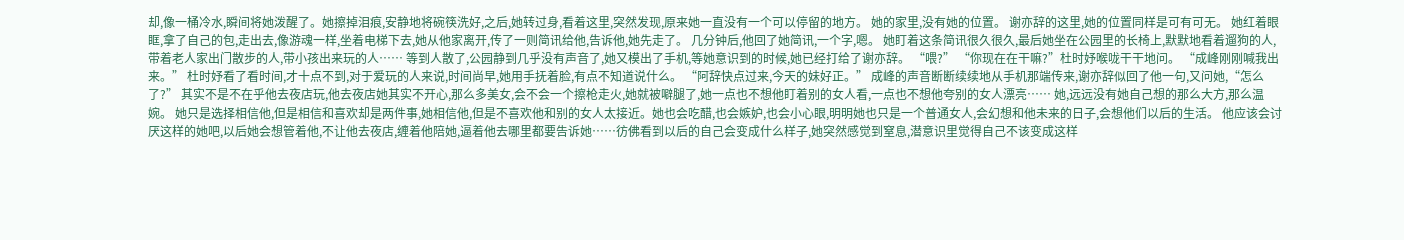却,像一桶冷水,瞬间将她泼醒了。她擦掉泪痕,安静地将碗筷洗好,之后,她转过身,看着这里,突然发现,原来她一直没有一个可以停留的地方。 她的家里,没有她的位置。 谢亦辞的这里,她的位置同样是可有可无。 她红着眼眶,拿了自己的包,走出去,像游魂一样,坐着电梯下去,她从他家离开,传了一则简讯给他,告诉他,她先走了。 几分钟后,他回了她简讯,一个字,嗯。 她盯着这条简讯很久很久,最后她坐在公园里的长椅上,默默地看着遛狗的人,带着老人家出门散步的人,带小孩出来玩的人…… 等到人散了,公园静到几乎没有声音了,她又模出了手机,等她意识到的时候,她已经打给了谢亦辞。 “喂?” “你现在在干嘛?”杜时妤喉咙干干地问。 “成峰刚刚喊我出来。” 杜时妤看了看时间,才十点不到,对于爱玩的人来说,时间尚早,她用手抚着脸,有点不知道说什么。 “阿辞快点过来,今天的妹好正。” 成峰的声音断断续续地从手机那端传来,谢亦辞似回了他一句,又问她,“怎么了?” 其实不是不在乎他去夜店玩,他去夜店她其实不开心,那么多美女,会不会一个擦枪走火,她就被噼腿了,她一点也不想他盯着别的女人看,一点也不想他夸别的女人漂亮…… 她,远远没有她自己想的那么大方,那么温婉。 她只是选择相信他,但是相信和喜欢却是两件事,她相信他,但是不喜欢他和别的女人太接近。她也会吃醋,也会嫉妒,也会小心眼,明明她也只是一个普通女人,会幻想和他未来的日子,会想他们以后的生活。 他应该会讨厌这样的她吧,以后她会想管着他,不让他去夜店,缠着他陪她,逼着他去哪里都要告诉她……彷佛看到以后的自己会变成什么样子,她突然感觉到窒息,潜意识里觉得自己不该变成这样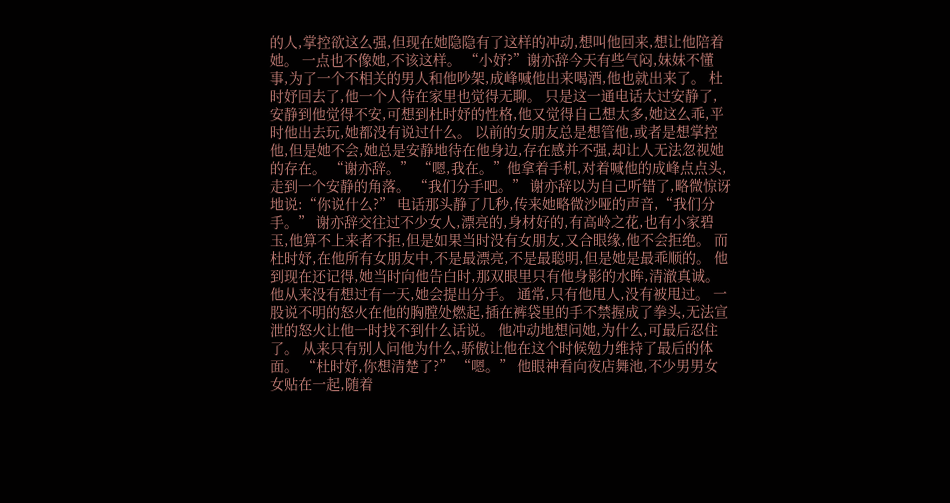的人,掌控欲这么强,但现在她隐隐有了这样的冲动,想叫他回来,想让他陪着她。 一点也不像她,不该这样。 “小妤?”谢亦辞今天有些气闷,妹妹不懂事,为了一个不相关的男人和他吵架,成峰喊他出来喝酒,他也就出来了。 杜时妤回去了,他一个人待在家里也觉得无聊。 只是这一通电话太过安静了,安静到他觉得不安,可想到杜时妤的性格,他又觉得自己想太多,她这么乖,平时他出去玩,她都没有说过什么。 以前的女朋友总是想管他,或者是想掌控他,但是她不会,她总是安静地待在他身边,存在感并不强,却让人无法忽视她的存在。 “谢亦辞。” “嗯,我在。”他拿着手机,对着喊他的成峰点点头,走到一个安静的角落。 “我们分手吧。” 谢亦辞以为自己听错了,略微惊讶地说:“你说什么?” 电话那头静了几秒,传来她略微沙哑的声音,“我们分手。” 谢亦辞交往过不少女人,漂亮的,身材好的,有高岭之花,也有小家碧玉,他算不上来者不拒,但是如果当时没有女朋友,又合眼缘,他不会拒绝。 而杜时妤,在他所有女朋友中,不是最漂亮,不是最聪明,但是她是最乖顺的。 他到现在还记得,她当时向他告白时,那双眼里只有他身影的水眸,清澈真诚。 他从来没有想过有一天,她会提出分手。 通常,只有他甩人,没有被甩过。 一股说不明的怒火在他的胸膛处燃起,插在裤袋里的手不禁握成了拳头,无法宣泄的怒火让他一时找不到什么话说。 他冲动地想问她,为什么,可最后忍住了。 从来只有别人问他为什么,骄傲让他在这个时候勉力维持了最后的体面。 “杜时妤,你想清楚了?” “嗯。” 他眼神看向夜店舞池,不少男男女女贴在一起,随着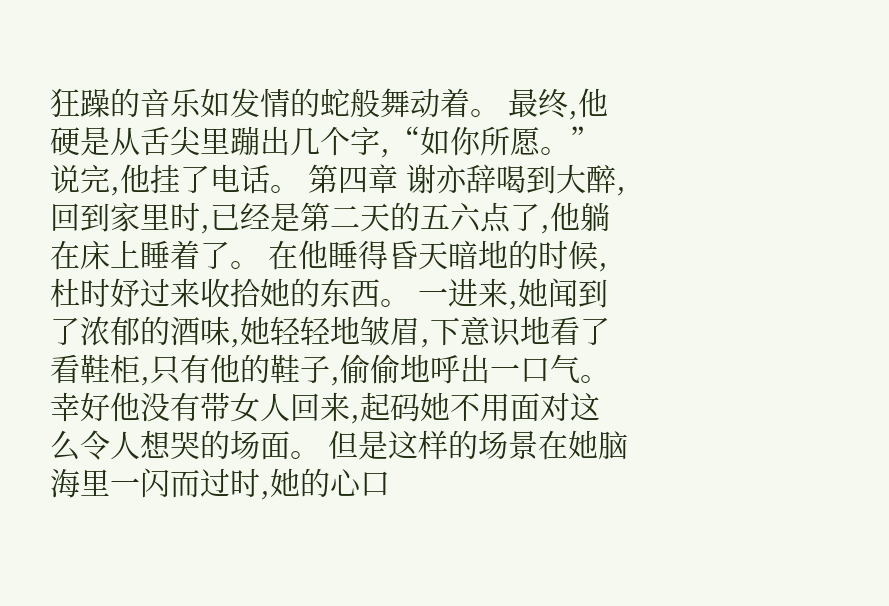狂躁的音乐如发情的蛇般舞动着。 最终,他硬是从舌尖里蹦出几个字,“如你所愿。” 说完,他挂了电话。 第四章 谢亦辞喝到大醉,回到家里时,已经是第二天的五六点了,他躺在床上睡着了。 在他睡得昏天暗地的时候,杜时妤过来收拾她的东西。 一进来,她闻到了浓郁的酒味,她轻轻地皱眉,下意识地看了看鞋柜,只有他的鞋子,偷偷地呼出一口气。 幸好他没有带女人回来,起码她不用面对这么令人想哭的场面。 但是这样的场景在她脑海里一闪而过时,她的心口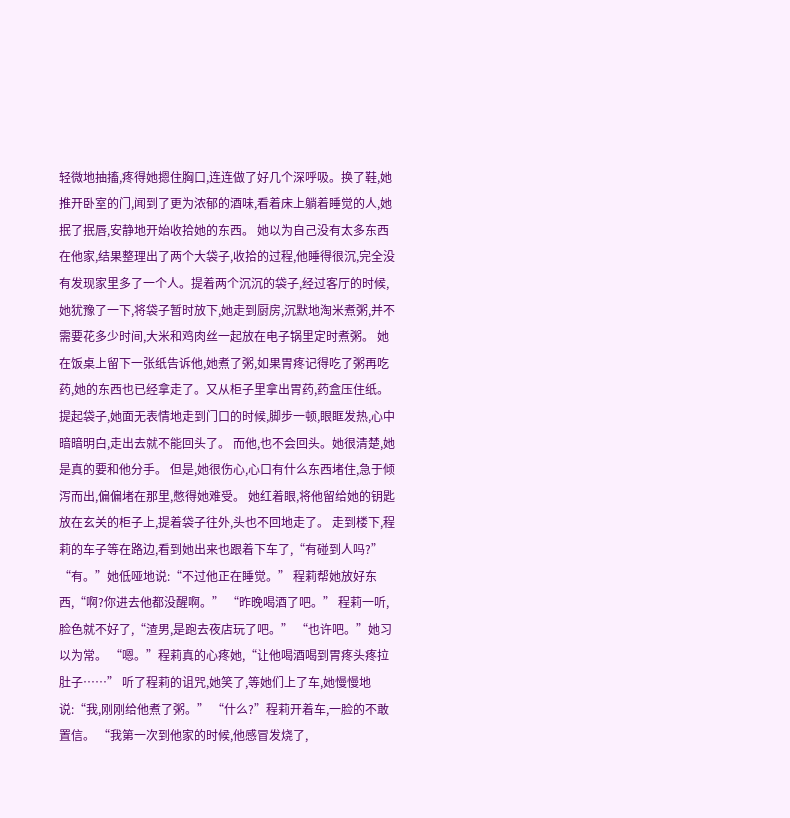轻微地抽搐,疼得她摁住胸口,连连做了好几个深呼吸。换了鞋,她推开卧室的门,闻到了更为浓郁的酒味,看着床上躺着睡觉的人,她抿了抿唇,安静地开始收拾她的东西。 她以为自己没有太多东西在他家,结果整理出了两个大袋子,收拾的过程,他睡得很沉,完全没有发现家里多了一个人。提着两个沉沉的袋子,经过客厅的时候,她犹豫了一下,将袋子暂时放下,她走到厨房,沉默地淘米煮粥,并不需要花多少时间,大米和鸡肉丝一起放在电子锅里定时煮粥。 她在饭桌上留下一张纸告诉他,她煮了粥,如果胃疼记得吃了粥再吃药,她的东西也已经拿走了。又从柜子里拿出胃药,药盒压住纸。 提起袋子,她面无表情地走到门口的时候,脚步一顿,眼眶发热,心中暗暗明白,走出去就不能回头了。 而他,也不会回头。她很清楚,她是真的要和他分手。 但是,她很伤心,心口有什么东西堵住,急于倾泻而出,偏偏堵在那里,憋得她难受。 她红着眼,将他留给她的钥匙放在玄关的柜子上,提着袋子往外,头也不回地走了。 走到楼下,程莉的车子等在路边,看到她出来也跟着下车了,“有碰到人吗?” “有。”她低哑地说:“不过他正在睡觉。” 程莉帮她放好东西,“啊?你进去他都没醒啊。” “昨晚喝酒了吧。” 程莉一听,脸色就不好了,“渣男,是跑去夜店玩了吧。” “也许吧。”她习以为常。 “嗯。”程莉真的心疼她,“让他喝酒喝到胃疼头疼拉肚子……” 听了程莉的诅咒,她笑了,等她们上了车,她慢慢地说:“我,刚刚给他煮了粥。” “什么?”程莉开着车,一脸的不敢置信。 “我第一次到他家的时候,他感冒发烧了,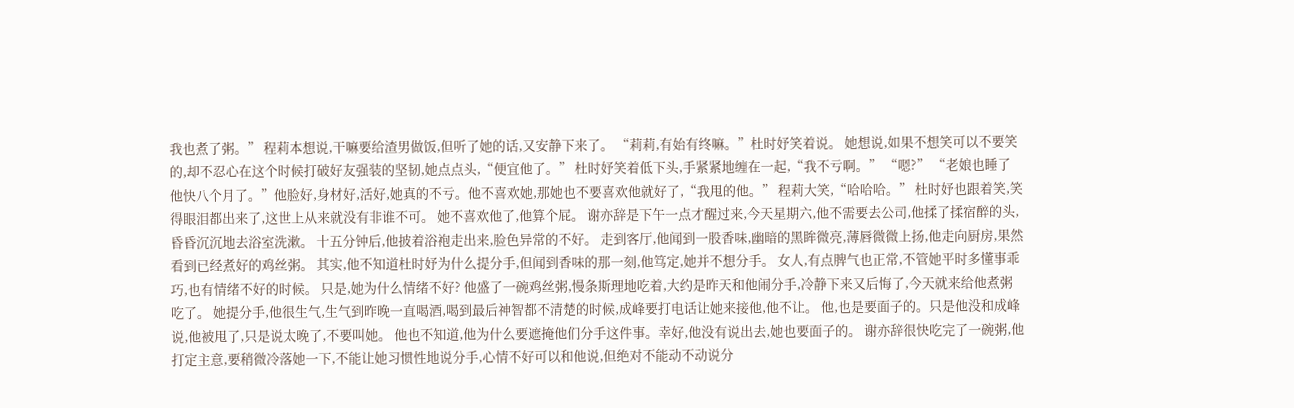我也煮了粥。” 程莉本想说,干嘛要给渣男做饭,但听了她的话,又安静下来了。 “莉莉,有始有终嘛。”杜时妤笑着说。 她想说,如果不想笑可以不要笑的,却不忍心在这个时候打破好友强装的坚韧,她点点头,“便宜他了。” 杜时妤笑着低下头,手紧紧地缠在一起,“我不亏啊。” “嗯?” “老娘也睡了他快八个月了。”他脸好,身材好,活好,她真的不亏。他不喜欢她,那她也不要喜欢他就好了,“我甩的他。” 程莉大笑,“哈哈哈。” 杜时妤也跟着笑,笑得眼泪都出来了,这世上从来就没有非谁不可。 她不喜欢他了,他算个屁。 谢亦辞是下午一点才醒过来,今天星期六,他不需要去公司,他揉了揉宿醉的头,昏昏沉沉地去浴室洗漱。 十五分钟后,他披着浴袍走出来,脸色异常的不好。 走到客厅,他闻到一股香味,幽暗的黑眸微亮,薄唇微微上扬,他走向厨房,果然看到已经煮好的鸡丝粥。 其实,他不知道杜时妤为什么提分手,但闻到香味的那一刻,他笃定,她并不想分手。 女人,有点脾气也正常,不管她平时多懂事乖巧,也有情绪不好的时候。 只是,她为什么情绪不好? 他盛了一碗鸡丝粥,慢条斯理地吃着,大约是昨天和他闹分手,冷静下来又后悔了,今天就来给他煮粥吃了。 她提分手,他很生气,生气到昨晚一直喝酒,喝到最后神智都不清楚的时候,成峰要打电话让她来接他,他不让。 他,也是要面子的。只是他没和成峰说,他被甩了,只是说太晚了,不要叫她。 他也不知道,他为什么要遮掩他们分手这件事。幸好,他没有说出去,她也要面子的。 谢亦辞很快吃完了一碗粥,他打定主意,要稍微冷落她一下,不能让她习惯性地说分手,心情不好可以和他说,但绝对不能动不动说分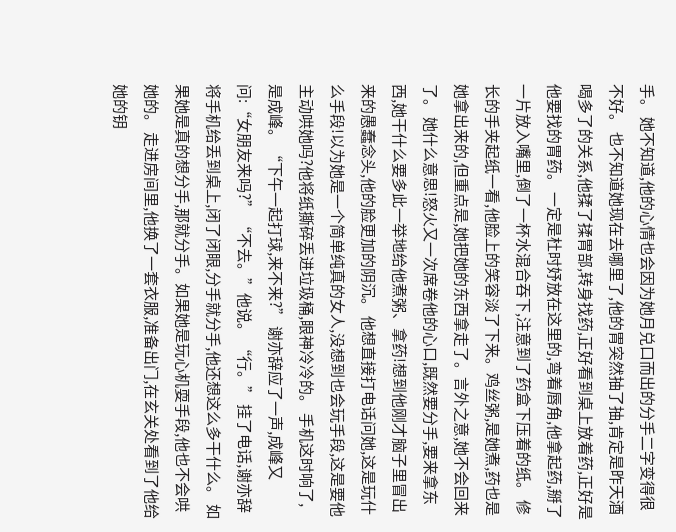手。 她不知道,他的心情也会因为她月兑口而出的分手二字变得很不好。 也不知道她现在去哪里了,他的胃突然抽了抽,肯定是昨天酒喝多了的关系,他揉了揉胃部,转身找药,正好看到桌上放着药,正好是他要找的胃药。 一定是杜时妤放在这里的,弯着唇角,他拿起药,掰了一片放入嘴里,倒了一杯水混合吞下,注意到了药盒下压着的纸。 修长的手夹起纸一看,他脸上的笑容淡了下来。鸡丝粥,是她煮,药也是她拿出来的,但重点是,她把她的东西拿走了。言外之意,她不会回来了。 她什么意思!怒火又一次席卷他的心口,既然要分手,要来拿东西,她干什么要多此一举地给他煮粥、拿药!想到他刚才脑子里冒出来的愚蠢念头,他的脸更加的阴沉。 他想直接打电话问她,这是玩什么手段!以为她是一个简单纯真的女人,没想到也会玩手段,这是要他主动哄她吗?他将纸撕碎丢进垃圾桶,眼神冷冷的。 手机这时响了,是成峰。 “下午一起打球,来不来?” 谢亦辞应了一声,成峰又问:“女朋友来吗?” “不去。”他说。 “行。” 挂了电话,谢亦辞将手机给丢到桌上,闭了闭眼,分手就分手,他还想这么多干什么。 如果她是真的想分手,那就分手。如果她是玩心机耍手段,他也不会哄她的。 走进房间里,他换了一套衣服,准备出门,在玄关处看到了他给她的钥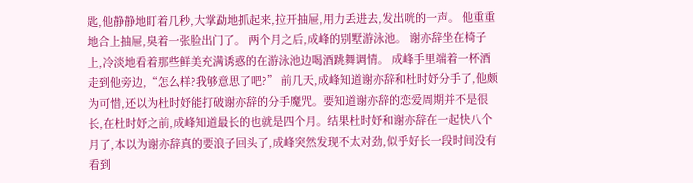匙,他静静地盯着几秒,大掌勐地抓起来,拉开抽屉,用力丢进去,发出咣的一声。 他重重地合上抽屉,臭着一张脸出门了。 两个月之后,成峰的别墅游泳池。 谢亦辞坐在椅子上,冷淡地看着那些鲜美充满诱惑的在游泳池边喝酒跳舞调情。 成峰手里端着一杯酒走到他旁边,“怎么样?我够意思了吧?” 前几天,成峰知道谢亦辞和杜时妤分手了,他颇为可惜,还以为杜时妤能打破谢亦辞的分手魔咒。要知道谢亦辞的恋爱周期并不是很长,在杜时妤之前,成峰知道最长的也就是四个月。结果杜时妤和谢亦辞在一起快八个月了,本以为谢亦辞真的要浪子回头了,成峰突然发现不太对劲,似乎好长一段时间没有看到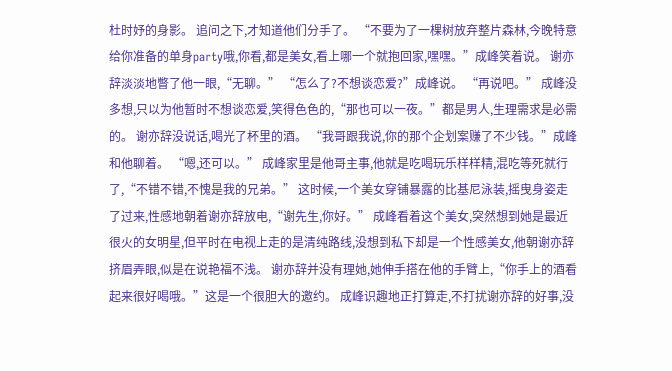杜时妤的身影。 追问之下,才知道他们分手了。 “不要为了一棵树放弃整片森林,今晚特意给你准备的单身party哦,你看,都是美女,看上哪一个就抱回家,嘿嘿。”成峰笑着说。 谢亦辞淡淡地瞥了他一眼,“无聊。” “怎么了?不想谈恋爱?”成峰说。 “再说吧。” 成峰没多想,只以为他暂时不想谈恋爱,笑得色色的,“那也可以一夜。”都是男人,生理需求是必需的。 谢亦辞没说话,喝光了杯里的酒。 “我哥跟我说,你的那个企划案赚了不少钱。”成峰和他聊着。 “嗯,还可以。” 成峰家里是他哥主事,他就是吃喝玩乐样样精,混吃等死就行了,“不错不错,不愧是我的兄弟。” 这时候,一个美女穿铺暴露的比基尼泳装,摇曳身姿走了过来,性感地朝着谢亦辞放电,“谢先生,你好。” 成峰看着这个美女,突然想到她是最近很火的女明星,但平时在电视上走的是清纯路线,没想到私下却是一个性感美女,他朝谢亦辞挤眉弄眼,似是在说艳福不浅。 谢亦辞并没有理她,她伸手搭在他的手臂上,“你手上的酒看起来很好喝哦。”这是一个很胆大的邀约。 成峰识趣地正打算走,不打扰谢亦辞的好事,没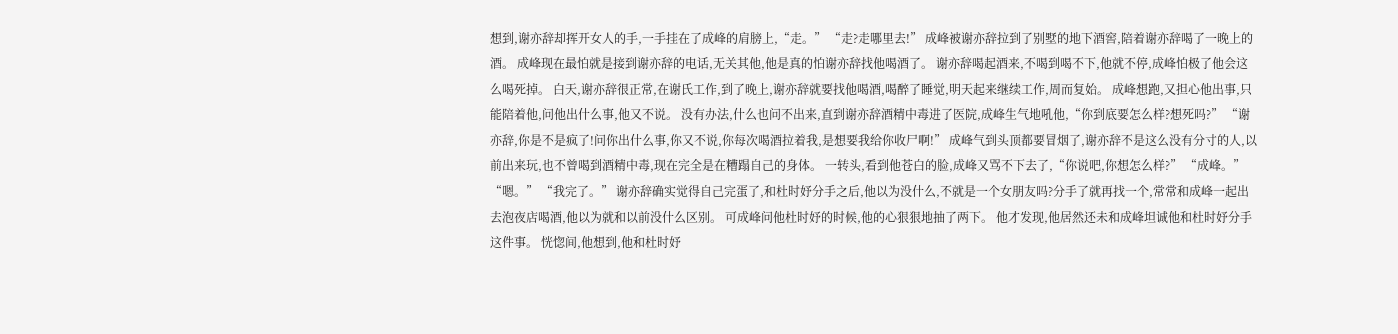想到,谢亦辞却挥开女人的手,一手挂在了成峰的肩膀上,“走。” “走?走哪里去!” 成峰被谢亦辞拉到了别墅的地下酒窖,陪着谢亦辞喝了一晚上的酒。 成峰现在最怕就是接到谢亦辞的电话,无关其他,他是真的怕谢亦辞找他喝酒了。 谢亦辞喝起酒来,不喝到喝不下,他就不停,成峰怕极了他会这么喝死掉。 白天,谢亦辞很正常,在谢氏工作,到了晚上,谢亦辞就要找他喝酒,喝醉了睡觉,明天起来继续工作,周而复始。 成峰想跑,又担心他出事,只能陪着他,问他出什么事,他又不说。 没有办法,什么也问不出来,直到谢亦辞酒精中毒进了医院,成峰生气地吼他,“你到底要怎么样?想死吗?” “谢亦辞,你是不是疯了!问你出什么事,你又不说,你每次喝酒拉着我,是想要我给你收尸啊!” 成峰气到头顶都要冒烟了,谢亦辞不是这么没有分寸的人,以前出来玩,也不曾喝到酒精中毒,现在完全是在糟蹋自己的身体。 一转头,看到他苍白的脸,成峰又骂不下去了,“你说吧,你想怎么样?” “成峰。” “嗯。” “我完了。” 谢亦辞确实觉得自己完蛋了,和杜时妤分手之后,他以为没什么,不就是一个女朋友吗?分手了就再找一个,常常和成峰一起出去泡夜店喝酒,他以为就和以前没什么区别。 可成峰问他杜时妤的时候,他的心狠狠地抽了两下。 他才发现,他居然还未和成峰坦诚他和杜时妤分手这件事。 恍惚间,他想到,他和杜时妤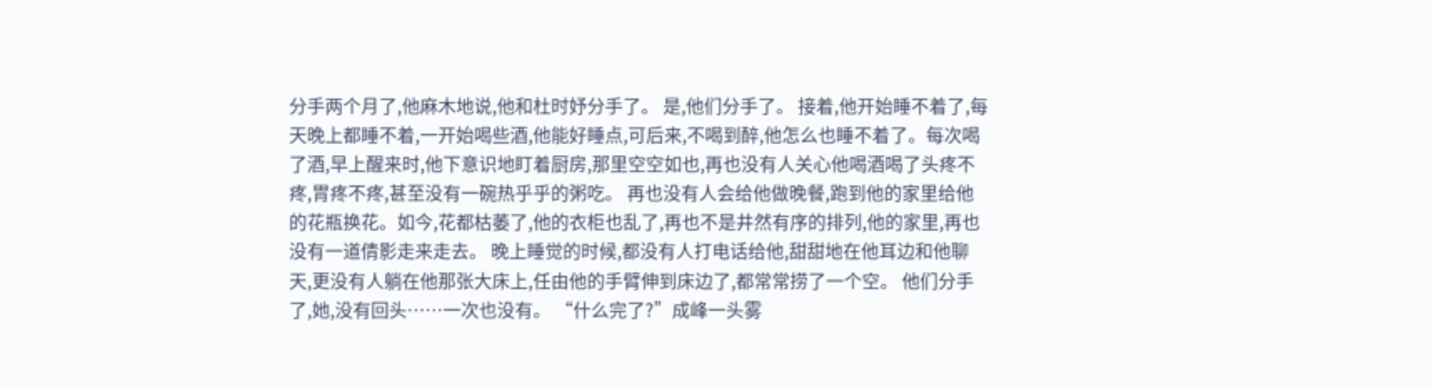分手两个月了,他麻木地说,他和杜时妤分手了。 是,他们分手了。 接着,他开始睡不着了,每天晚上都睡不着,一开始喝些酒,他能好睡点,可后来,不喝到醉,他怎么也睡不着了。每次喝了酒,早上醒来时,他下意识地盯着厨房,那里空空如也,再也没有人关心他喝酒喝了头疼不疼,胃疼不疼,甚至没有一碗热乎乎的粥吃。 再也没有人会给他做晚餐,跑到他的家里给他的花瓶换花。如今,花都枯萎了,他的衣柜也乱了,再也不是井然有序的排列,他的家里,再也没有一道倩影走来走去。 晚上睡觉的时候,都没有人打电话给他,甜甜地在他耳边和他聊天,更没有人躺在他那张大床上,任由他的手臂伸到床边了,都常常捞了一个空。 他们分手了,她,没有回头……一次也没有。 “什么完了?”成峰一头雾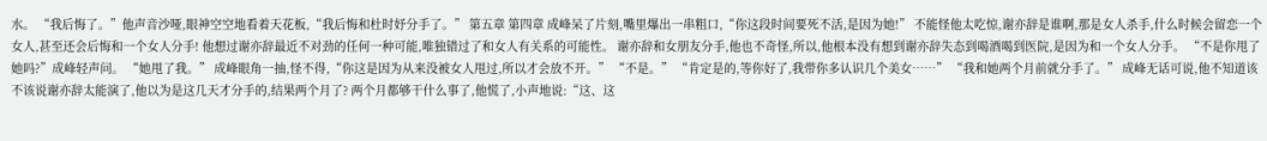水。 “我后悔了。”他声音沙哑,眼神空空地看着天花板,“我后悔和杜时妤分手了。” 第五章 第四章 成峰呆了片刻,嘴里爆出一串粗口,“你这段时间要死不活,是因为她!” 不能怪他太吃惊,谢亦辞是谁啊,那是女人杀手,什么时候会留恋一个女人,甚至还会后悔和一个女人分手! 他想过谢亦辞最近不对劲的任何一种可能,唯独错过了和女人有关系的可能性。 谢亦辞和女朋友分手,他也不奇怪,所以,他根本没有想到谢亦辞失态到喝酒喝到医院,是因为和一个女人分手。 “不是你甩了她吗?”成峰轻声问。 “她甩了我。” 成峰眼角一抽,怪不得,“你这是因为从来没被女人甩过,所以才会放不开。” “不是。” “肯定是的,等你好了,我带你多认识几个美女……” “我和她两个月前就分手了。” 成峰无话可说,他不知道该不该说谢亦辞太能演了,他以为是这几天才分手的,结果两个月了? 两个月都够干什么事了,他慌了,小声地说:“这、这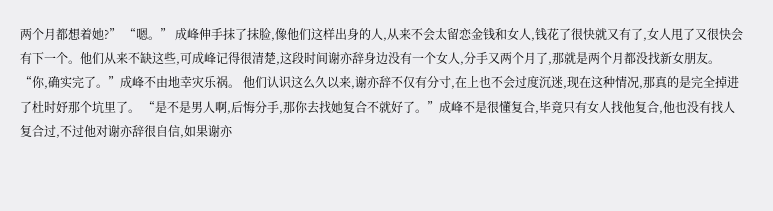两个月都想着她?” “嗯。” 成峰伸手抹了抹脸,像他们这样出身的人,从来不会太留恋金钱和女人,钱花了很快就又有了,女人甩了又很快会有下一个。他们从来不缺这些,可成峰记得很清楚,这段时间谢亦辞身边没有一个女人,分手又两个月了,那就是两个月都没找新女朋友。 “你,确实完了。”成峰不由地幸灾乐祸。 他们认识这么久以来,谢亦辞不仅有分寸,在上也不会过度沉迷,现在这种情况,那真的是完全掉进了杜时妤那个坑里了。 “是不是男人啊,后悔分手,那你去找她复合不就好了。”成峰不是很懂复合,毕竟只有女人找他复合,他也没有找人复合过,不过他对谢亦辞很自信,如果谢亦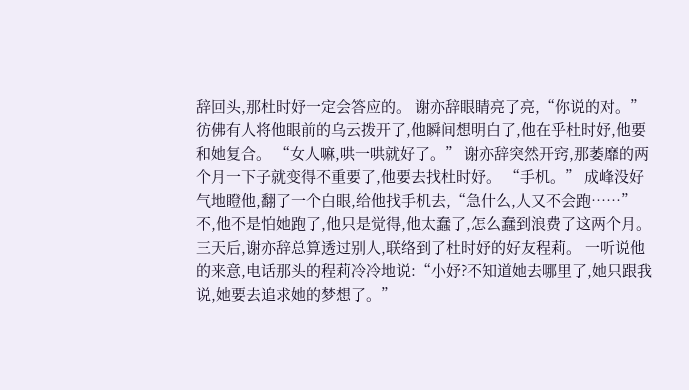辞回头,那杜时妤一定会答应的。 谢亦辞眼睛亮了亮,“你说的对。” 彷佛有人将他眼前的乌云拨开了,他瞬间想明白了,他在乎杜时妤,他要和她复合。 “女人嘛,哄一哄就好了。” 谢亦辞突然开窍,那萎靡的两个月一下子就变得不重要了,他要去找杜时妤。 “手机。” 成峰没好气地瞪他,翻了一个白眼,给他找手机去,“急什么,人又不会跑……” 不,他不是怕她跑了,他只是觉得,他太蠢了,怎么蠢到浪费了这两个月。 三天后,谢亦辞总算透过别人,联络到了杜时妤的好友程莉。 一听说他的来意,电话那头的程莉冷冷地说:“小妤?不知道她去哪里了,她只跟我说,她要去追求她的梦想了。”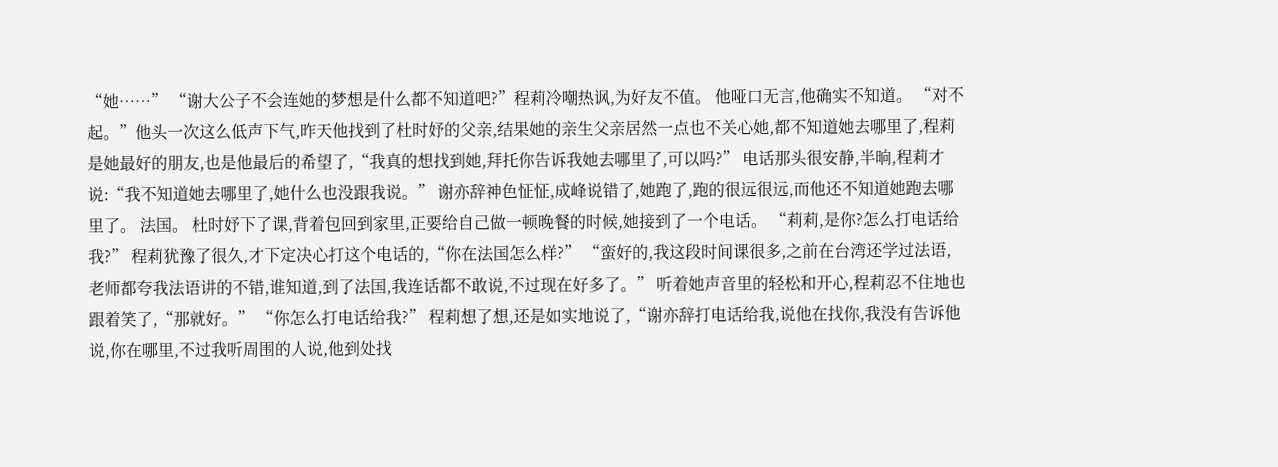“她……” “谢大公子不会连她的梦想是什么都不知道吧?”程莉冷嘲热讽,为好友不值。 他哑口无言,他确实不知道。 “对不起。”他头一次这么低声下气,昨天他找到了杜时妤的父亲,结果她的亲生父亲居然一点也不关心她,都不知道她去哪里了,程莉是她最好的朋友,也是他最后的希望了,“我真的想找到她,拜托你告诉我她去哪里了,可以吗?” 电话那头很安静,半晌,程莉才说:“我不知道她去哪里了,她什么也没跟我说。” 谢亦辞神色怔怔,成峰说错了,她跑了,跑的很远很远,而他还不知道她跑去哪里了。 法国。 杜时妤下了课,背着包回到家里,正要给自己做一顿晚餐的时候,她接到了一个电话。 “莉莉,是你?怎么打电话给我?” 程莉犹豫了很久,才下定决心打这个电话的,“你在法国怎么样?” “蛮好的,我这段时间课很多,之前在台湾还学过法语,老师都夸我法语讲的不错,谁知道,到了法国,我连话都不敢说,不过现在好多了。” 听着她声音里的轻松和开心,程莉忍不住地也跟着笑了,“那就好。” “你怎么打电话给我?” 程莉想了想,还是如实地说了,“谢亦辞打电话给我,说他在找你,我没有告诉他说,你在哪里,不过我听周围的人说,他到处找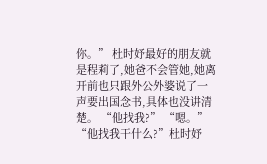你。” 杜时妤最好的朋友就是程莉了,她爸不会管她,她离开前也只跟外公外婆说了一声要出国念书,具体也没讲清楚。 “他找我?” “嗯。” “他找我干什么?”杜时妤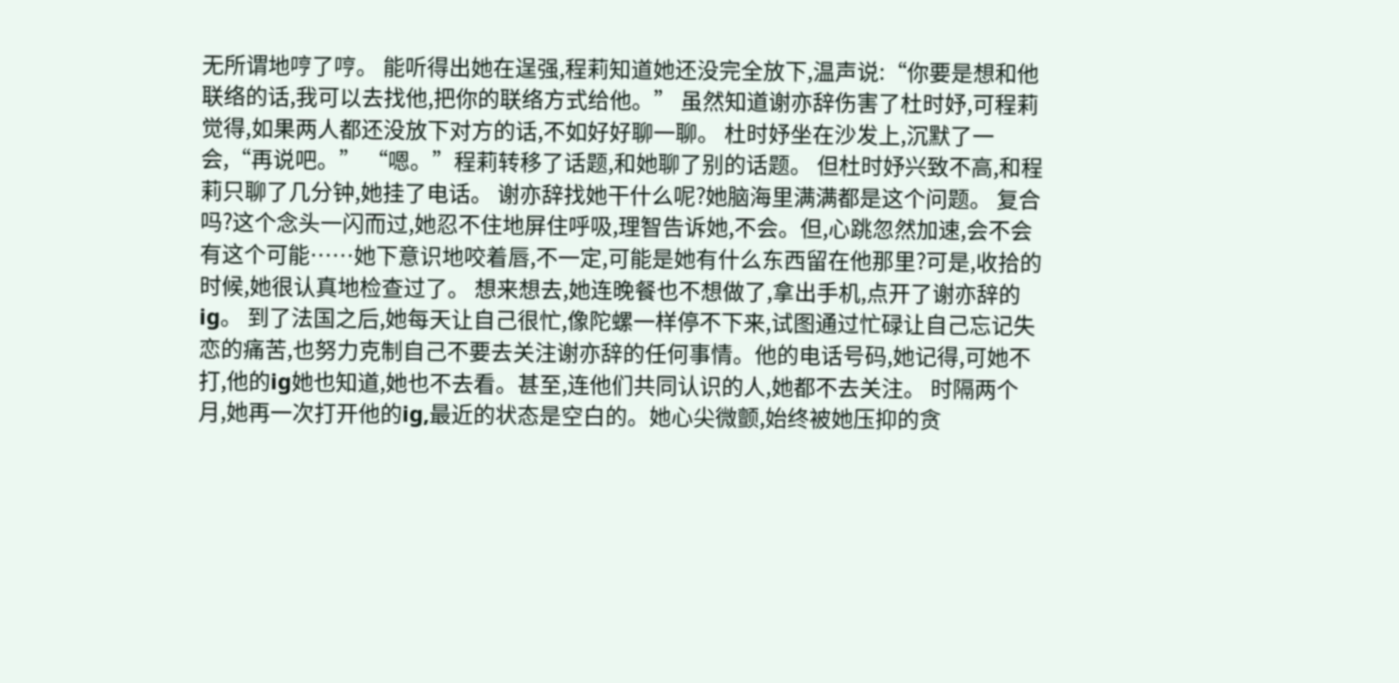无所谓地哼了哼。 能听得出她在逞强,程莉知道她还没完全放下,温声说:“你要是想和他联络的话,我可以去找他,把你的联络方式给他。” 虽然知道谢亦辞伤害了杜时妤,可程莉觉得,如果两人都还没放下对方的话,不如好好聊一聊。 杜时妤坐在沙发上,沉默了一会,“再说吧。” “嗯。”程莉转移了话题,和她聊了别的话题。 但杜时妤兴致不高,和程莉只聊了几分钟,她挂了电话。 谢亦辞找她干什么呢?她脑海里满满都是这个问题。 复合吗?这个念头一闪而过,她忍不住地屏住呼吸,理智告诉她,不会。但,心跳忽然加速,会不会有这个可能……她下意识地咬着唇,不一定,可能是她有什么东西留在他那里?可是,收拾的时候,她很认真地检查过了。 想来想去,她连晚餐也不想做了,拿出手机,点开了谢亦辞的ig。 到了法国之后,她每天让自己很忙,像陀螺一样停不下来,试图通过忙碌让自己忘记失恋的痛苦,也努力克制自己不要去关注谢亦辞的任何事情。他的电话号码,她记得,可她不打,他的ig她也知道,她也不去看。甚至,连他们共同认识的人,她都不去关注。 时隔两个月,她再一次打开他的ig,最近的状态是空白的。她心尖微颤,始终被她压抑的贪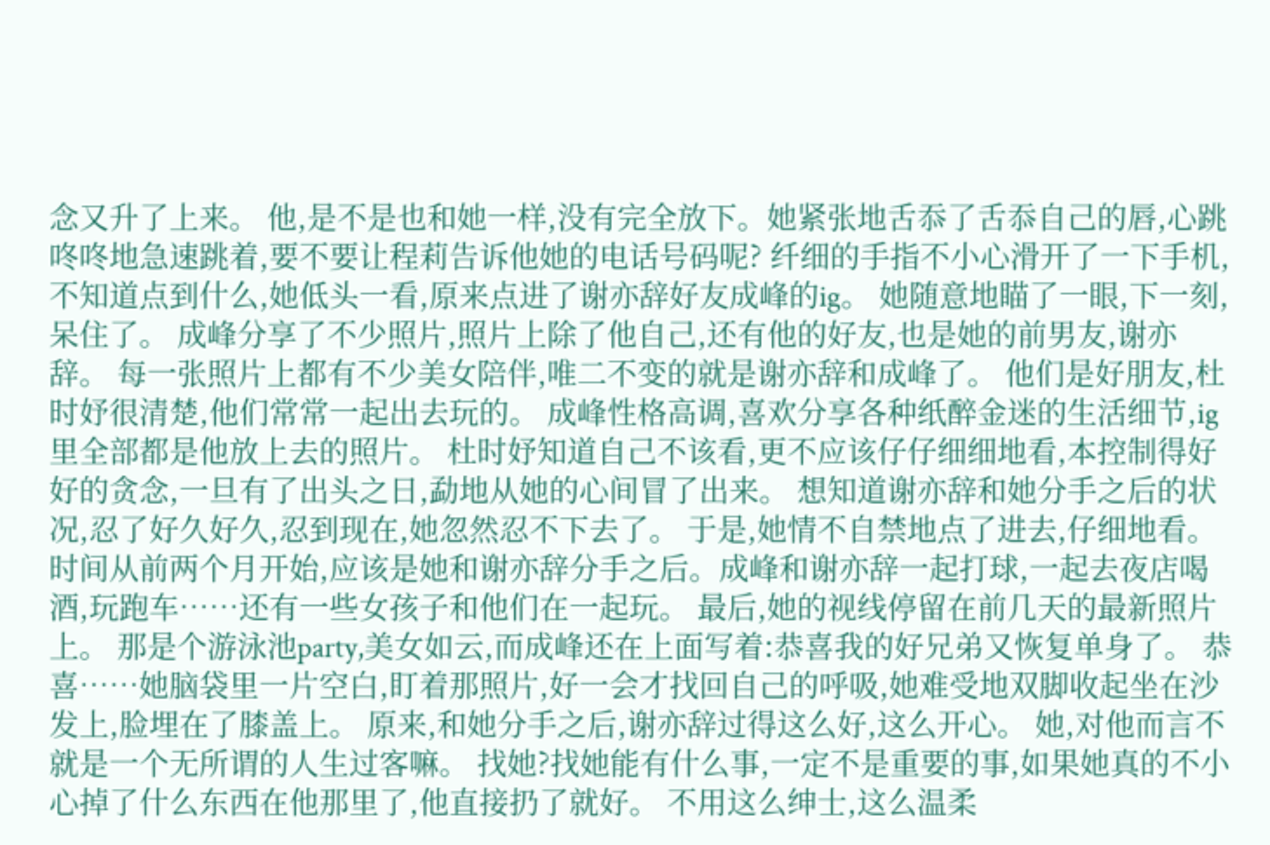念又升了上来。 他,是不是也和她一样,没有完全放下。她紧张地舌忝了舌忝自己的唇,心跳咚咚地急速跳着,要不要让程莉告诉他她的电话号码呢? 纤细的手指不小心滑开了一下手机,不知道点到什么,她低头一看,原来点进了谢亦辞好友成峰的ig。 她随意地瞄了一眼,下一刻,呆住了。 成峰分享了不少照片,照片上除了他自己,还有他的好友,也是她的前男友,谢亦辞。 每一张照片上都有不少美女陪伴,唯二不变的就是谢亦辞和成峰了。 他们是好朋友,杜时妤很清楚,他们常常一起出去玩的。 成峰性格高调,喜欢分享各种纸醉金迷的生活细节,ig里全部都是他放上去的照片。 杜时妤知道自己不该看,更不应该仔仔细细地看,本控制得好好的贪念,一旦有了出头之日,勐地从她的心间冒了出来。 想知道谢亦辞和她分手之后的状况,忍了好久好久,忍到现在,她忽然忍不下去了。 于是,她情不自禁地点了进去,仔细地看。 时间从前两个月开始,应该是她和谢亦辞分手之后。成峰和谢亦辞一起打球,一起去夜店喝酒,玩跑车……还有一些女孩子和他们在一起玩。 最后,她的视线停留在前几天的最新照片上。 那是个游泳池party,美女如云,而成峰还在上面写着:恭喜我的好兄弟又恢复单身了。 恭喜……她脑袋里一片空白,盯着那照片,好一会才找回自己的呼吸,她难受地双脚收起坐在沙发上,脸埋在了膝盖上。 原来,和她分手之后,谢亦辞过得这么好,这么开心。 她,对他而言不就是一个无所谓的人生过客嘛。 找她?找她能有什么事,一定不是重要的事,如果她真的不小心掉了什么东西在他那里了,他直接扔了就好。 不用这么绅士,这么温柔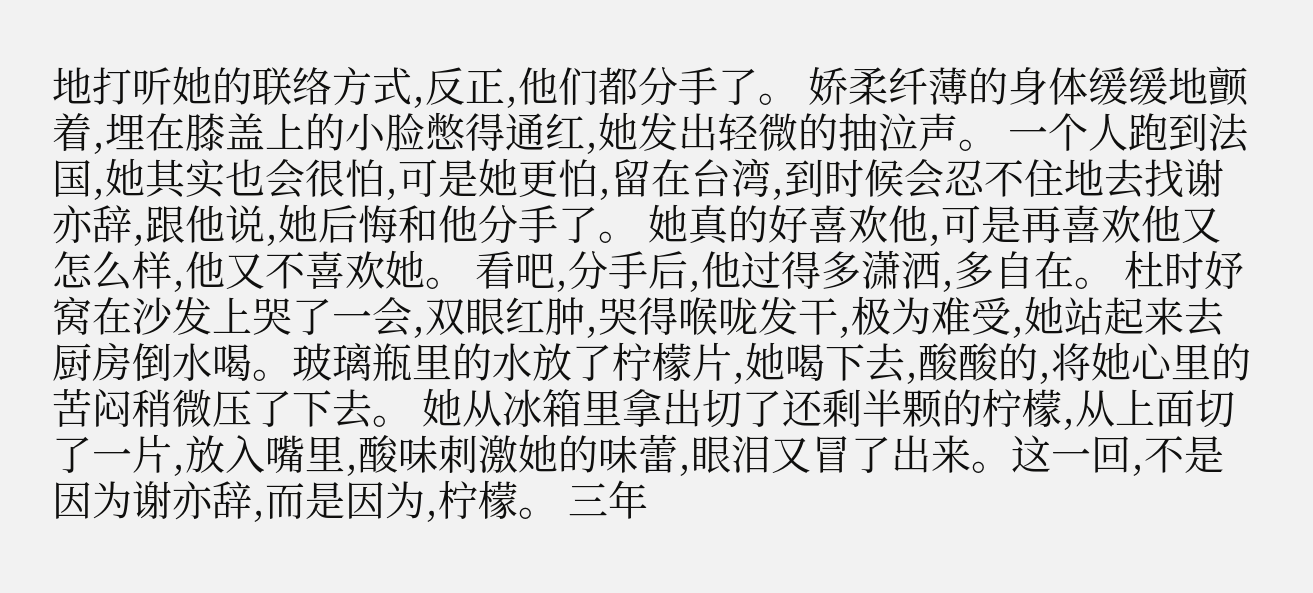地打听她的联络方式,反正,他们都分手了。 娇柔纤薄的身体缓缓地颤着,埋在膝盖上的小脸憋得通红,她发出轻微的抽泣声。 一个人跑到法国,她其实也会很怕,可是她更怕,留在台湾,到时候会忍不住地去找谢亦辞,跟他说,她后悔和他分手了。 她真的好喜欢他,可是再喜欢他又怎么样,他又不喜欢她。 看吧,分手后,他过得多潇洒,多自在。 杜时妤窝在沙发上哭了一会,双眼红肿,哭得喉咙发干,极为难受,她站起来去厨房倒水喝。玻璃瓶里的水放了柠檬片,她喝下去,酸酸的,将她心里的苦闷稍微压了下去。 她从冰箱里拿出切了还剩半颗的柠檬,从上面切了一片,放入嘴里,酸味刺激她的味蕾,眼泪又冒了出来。这一回,不是因为谢亦辞,而是因为,柠檬。 三年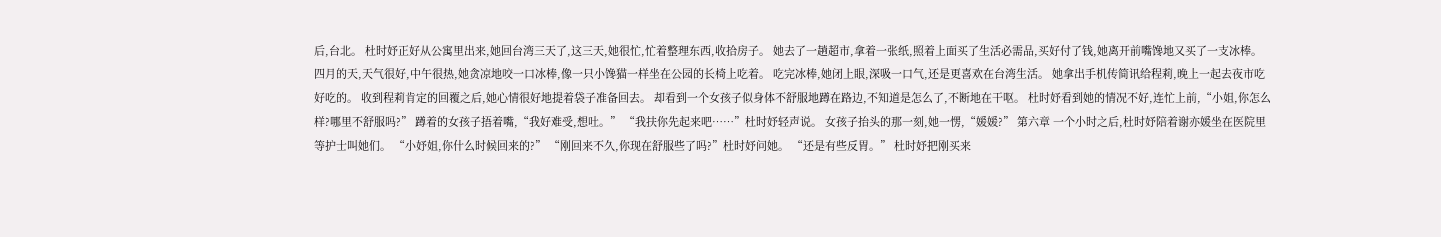后,台北。 杜时妤正好从公寓里出来,她回台湾三天了,这三天,她很忙,忙着整理东西,收拾房子。 她去了一趟超市,拿着一张纸,照着上面买了生活必需品,买好付了钱,她离开前嘴馋地又买了一支冰棒。 四月的天,天气很好,中午很热,她贪凉地咬一口冰棒,像一只小馋猫一样坐在公园的长椅上吃着。 吃完冰棒,她闭上眼,深吸一口气,还是更喜欢在台湾生活。 她拿出手机传简讯给程莉,晚上一起去夜市吃好吃的。 收到程莉肯定的回覆之后,她心情很好地提着袋子准备回去。 却看到一个女孩子似身体不舒服地蹲在路边,不知道是怎么了,不断地在干呕。 杜时妤看到她的情况不好,连忙上前,“小姐,你怎么样?哪里不舒服吗?” 蹲着的女孩子捂着嘴,“我好难受,想吐。” “我扶你先起来吧……”杜时妤轻声说。 女孩子抬头的那一刻,她一愣,“媛媛?” 第六章 一个小时之后,杜时妤陪着谢亦媛坐在医院里等护士叫她们。 “小妤姐,你什么时候回来的?” “刚回来不久,你现在舒服些了吗?”杜时妤问她。 “还是有些反胃。” 杜时妤把刚买来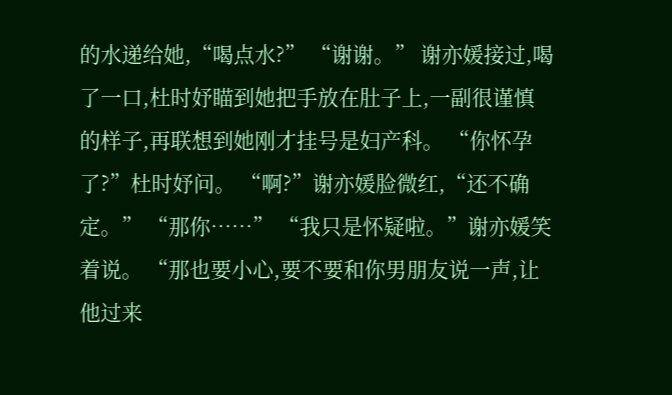的水递给她,“喝点水?” “谢谢。” 谢亦媛接过,喝了一口,杜时妤瞄到她把手放在肚子上,一副很谨慎的样子,再联想到她刚才挂号是妇产科。 “你怀孕了?”杜时妤问。 “啊?”谢亦媛脸微红,“还不确定。” “那你……” “我只是怀疑啦。”谢亦媛笑着说。 “那也要小心,要不要和你男朋友说一声,让他过来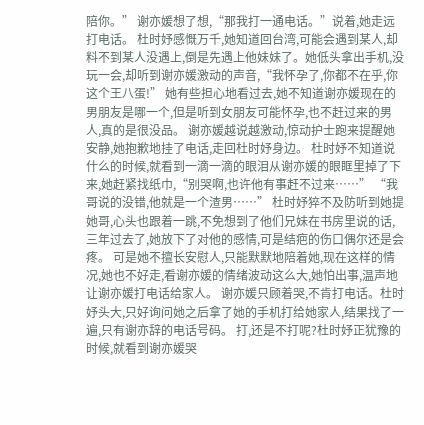陪你。” 谢亦媛想了想,“那我打一通电话。”说着,她走远打电话。 杜时妤感慨万千,她知道回台湾,可能会遇到某人,却料不到某人没遇上,倒是先遇上他妹妹了。她低头拿出手机,没玩一会,却听到谢亦媛激动的声音,“我怀孕了,你都不在乎,你这个王八蛋!” 她有些担心地看过去,她不知道谢亦媛现在的男朋友是哪一个,但是听到女朋友可能怀孕,也不赶过来的男人,真的是很没品。 谢亦媛越说越激动,惊动护士跑来提醒她安静,她抱歉地挂了电话,走回杜时妤身边。 杜时妤不知道说什么的时候,就看到一滴一滴的眼泪从谢亦媛的眼眶里掉了下来,她赶紧找纸巾,“别哭啊,也许他有事赶不过来……” “我哥说的没错,他就是一个渣男……” 杜时妤猝不及防听到她提她哥,心头也跟着一跳,不免想到了他们兄妹在书房里说的话,三年过去了,她放下了对他的感情,可是结疤的伤口偶尔还是会疼。 可是她不擅长安慰人,只能默默地陪着她,现在这样的情况,她也不好走,看谢亦媛的情绪波动这么大,她怕出事,温声地让谢亦媛打电话给家人。 谢亦媛只顾着哭,不肯打电话。杜时妤头大,只好询问她之后拿了她的手机打给她家人,结果找了一遍,只有谢亦辞的电话号码。 打,还是不打呢?杜时妤正犹豫的时候,就看到谢亦媛哭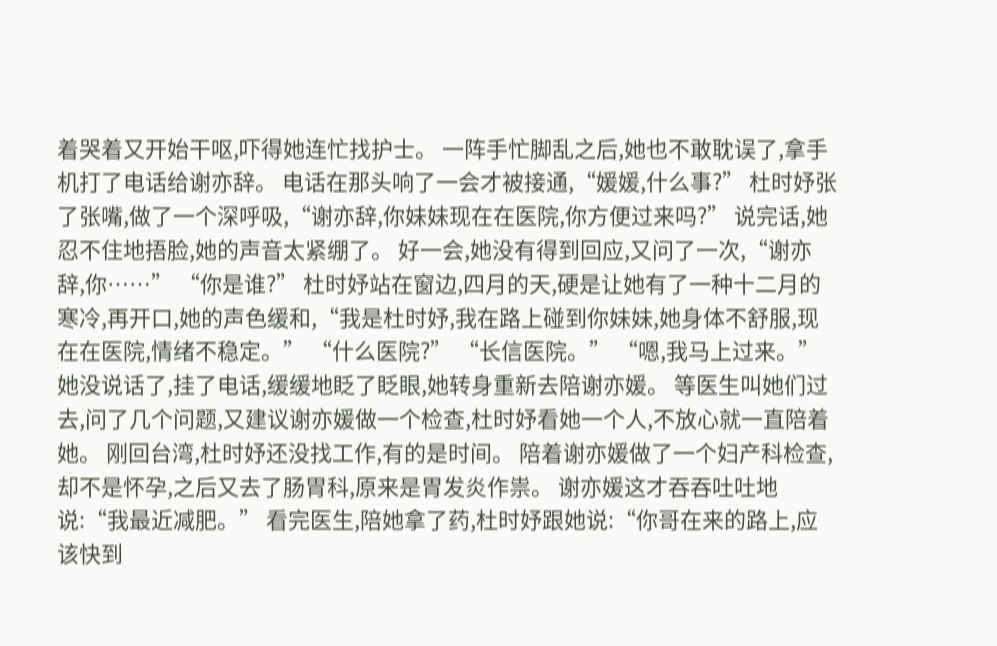着哭着又开始干呕,吓得她连忙找护士。 一阵手忙脚乱之后,她也不敢耽误了,拿手机打了电话给谢亦辞。 电话在那头响了一会才被接通,“媛媛,什么事?” 杜时妤张了张嘴,做了一个深呼吸,“谢亦辞,你妹妹现在在医院,你方便过来吗?” 说完话,她忍不住地捂脸,她的声音太紧绷了。 好一会,她没有得到回应,又问了一次,“谢亦辞,你……” “你是谁?” 杜时妤站在窗边,四月的天,硬是让她有了一种十二月的寒冷,再开口,她的声色缓和,“我是杜时妤,我在路上碰到你妹妹,她身体不舒服,现在在医院,情绪不稳定。” “什么医院?” “长信医院。” “嗯,我马上过来。” 她没说话了,挂了电话,缓缓地眨了眨眼,她转身重新去陪谢亦媛。 等医生叫她们过去,问了几个问题,又建议谢亦媛做一个检查,杜时妤看她一个人,不放心就一直陪着她。 刚回台湾,杜时妤还没找工作,有的是时间。 陪着谢亦媛做了一个妇产科检查,却不是怀孕,之后又去了肠胃科,原来是胃发炎作祟。 谢亦媛这才吞吞吐吐地说:“我最近减肥。” 看完医生,陪她拿了药,杜时妤跟她说:“你哥在来的路上,应该快到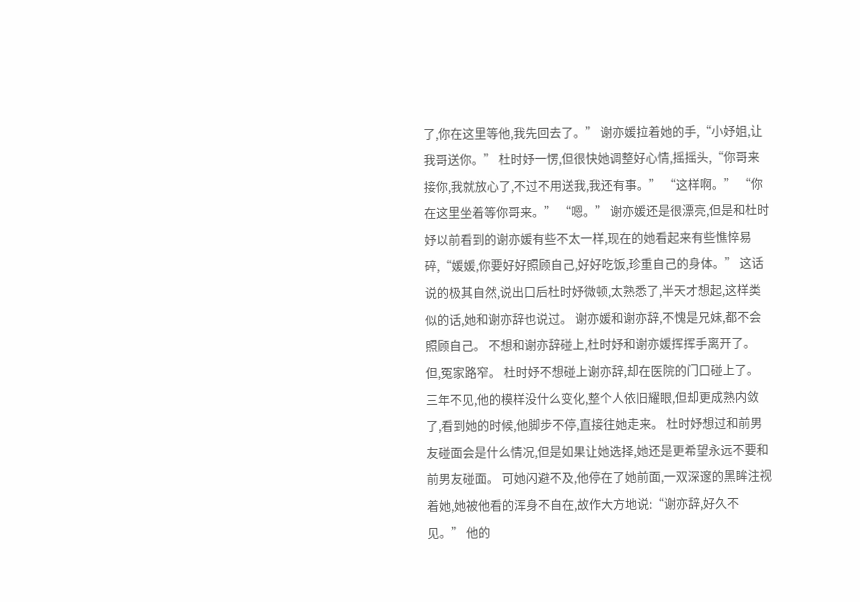了,你在这里等他,我先回去了。” 谢亦媛拉着她的手,“小妤姐,让我哥送你。” 杜时妤一愣,但很快她调整好心情,摇摇头,“你哥来接你,我就放心了,不过不用送我,我还有事。” “这样啊。” “你在这里坐着等你哥来。” “嗯。” 谢亦媛还是很漂亮,但是和杜时妤以前看到的谢亦媛有些不太一样,现在的她看起来有些憔悴易碎,“媛媛,你要好好照顾自己,好好吃饭,珍重自己的身体。” 这话说的极其自然,说出口后杜时妤微顿,太熟悉了,半天才想起,这样类似的话,她和谢亦辞也说过。 谢亦媛和谢亦辞,不愧是兄妹,都不会照顾自己。 不想和谢亦辞碰上,杜时妤和谢亦媛挥挥手离开了。 但,冤家路窄。 杜时妤不想碰上谢亦辞,却在医院的门口碰上了。 三年不见,他的模样没什么变化,整个人依旧耀眼,但却更成熟内敛了,看到她的时候,他脚步不停,直接往她走来。 杜时妤想过和前男友碰面会是什么情况,但是如果让她选择,她还是更希望永远不要和前男友碰面。 可她闪避不及,他停在了她前面,一双深邃的黑眸注视着她,她被他看的浑身不自在,故作大方地说:“谢亦辞,好久不见。” 他的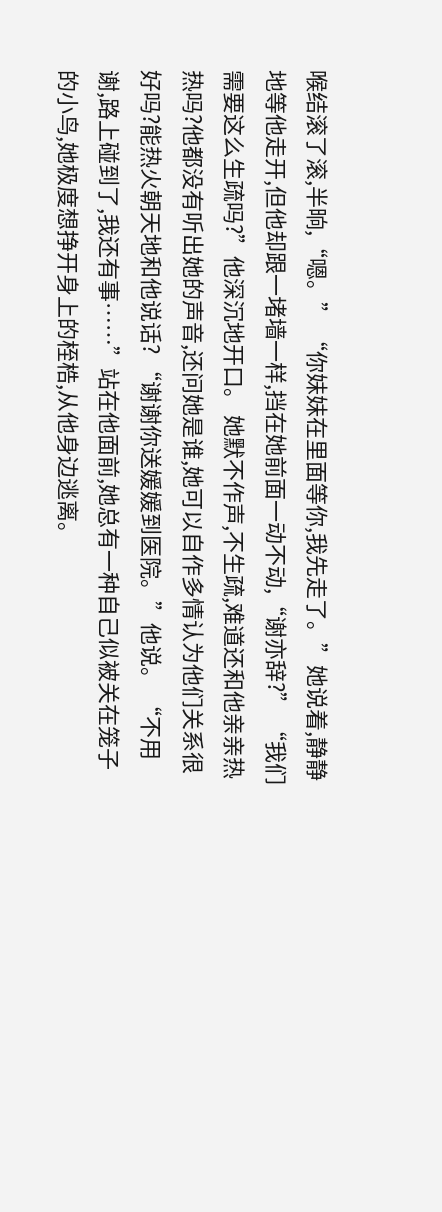喉结滚了滚,半晌,“嗯。” “你妹妹在里面等你,我先走了。”她说着,静静地等他走开,但他却跟一堵墙一样,挡在她前面一动不动,“谢亦辞?” “我们需要这么生疏吗?”他深沉地开口。 她默不作声,不生疏,难道还和他亲亲热热吗?他都没有听出她的声音,还问她是谁,她可以自作多情认为他们关系很好吗?能热火朝天地和他说话? “谢谢你送媛媛到医院。”他说。 “不用谢,路上碰到了,我还有事……”站在他面前,她总有一种自己似被关在笼子的小鸟,她极度想挣开身上的桎梏,从他身边逃离。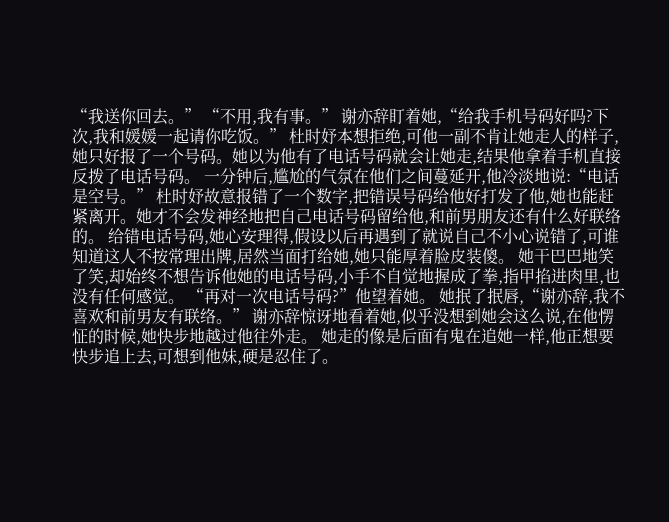“我送你回去。” “不用,我有事。” 谢亦辞盯着她,“给我手机号码好吗?下次,我和媛媛一起请你吃饭。” 杜时妤本想拒绝,可他一副不肯让她走人的样子,她只好报了一个号码。她以为他有了电话号码就会让她走,结果他拿着手机直接反拨了电话号码。 一分钟后,尴尬的气氛在他们之间蔓延开,他冷淡地说:“电话是空号。” 杜时妤故意报错了一个数字,把错误号码给他好打发了他,她也能赶紧离开。她才不会发神经地把自己电话号码留给他,和前男朋友还有什么好联络的。 给错电话号码,她心安理得,假设以后再遇到了就说自己不小心说错了,可谁知道这人不按常理出牌,居然当面打给她,她只能厚着脸皮装傻。 她干巴巴地笑了笑,却始终不想告诉他她的电话号码,小手不自觉地握成了拳,指甲掐进肉里,也没有任何感觉。 “再对一次电话号码?”他望着她。 她抿了抿唇,“谢亦辞,我不喜欢和前男友有联络。” 谢亦辞惊讶地看着她,似乎没想到她会这么说,在他愣怔的时候,她快步地越过他往外走。 她走的像是后面有鬼在追她一样,他正想要快步追上去,可想到他妹,硬是忍住了。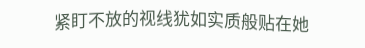紧盯不放的视线犹如实质般贴在她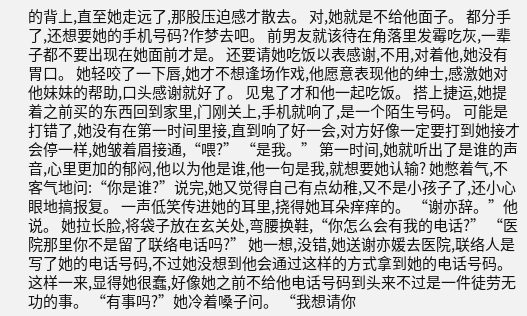的背上,直至她走远了,那股压迫感才散去。 对,她就是不给他面子。 都分手了,还想要她的手机号码?作梦去吧。 前男友就该待在角落里发霉吃灰,一辈子都不要出现在她面前才是。 还要请她吃饭以表感谢,不用,对着他,她没有胃口。 她轻咬了一下唇,她才不想逢场作戏,他愿意表现他的绅士,感激她对他妹妹的帮助,口头感谢就好了。 见鬼了才和他一起吃饭。 搭上捷运,她提着之前买的东西回到家里,门刚关上,手机就响了,是一个陌生号码。 可能是打错了,她没有在第一时间里接,直到响了好一会,对方好像一定要打到她接才会停一样,她皱着眉接通,“喂?” “是我。” 第一时间,她就听出了是谁的声音,心里更加的郁闷,他以为他是谁,他一句是我,就想要她认输? 她憋着气,不客气地问:“你是谁?”说完,她又觉得自己有点幼稚,又不是小孩子了,还小心眼地搞报复。 一声低笑传进她的耳里,挠得她耳朵痒痒的。 “谢亦辞。”他说。 她拉长脸,将袋子放在玄关处,弯腰换鞋,“你怎么会有我的电话?” “医院那里你不是留了联络电话吗?” 她一想,没错,她送谢亦媛去医院,联络人是写了她的电话号码,不过她没想到他会通过这样的方式拿到她的电话号码。 这样一来,显得她很蠢,好像她之前不给他电话号码到头来不过是一件徒劳无功的事。 “有事吗?”她冷着嗓子问。 “我想请你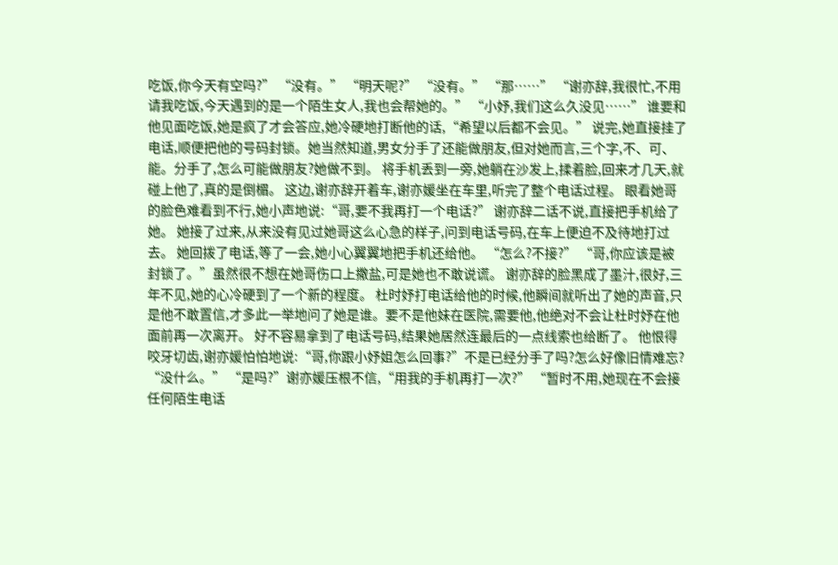吃饭,你今天有空吗?” “没有。” “明天呢?” “没有。” “那……” “谢亦辞,我很忙,不用请我吃饭,今天遇到的是一个陌生女人,我也会帮她的。” “小妤,我们这么久没见……” 谁要和他见面吃饭,她是疯了才会答应,她冷硬地打断他的话,“希望以后都不会见。” 说完,她直接挂了电话,顺便把他的号码封锁。她当然知道,男女分手了还能做朋友,但对她而言,三个字,不、可、能。分手了,怎么可能做朋友?她做不到。 将手机丢到一旁,她躺在沙发上,揉着脸,回来才几天,就碰上他了,真的是倒楣。 这边,谢亦辞开着车,谢亦媛坐在车里,听完了整个电话过程。 眼看她哥的脸色难看到不行,她小声地说:“哥,要不我再打一个电话?” 谢亦辞二话不说,直接把手机给了她。 她接了过来,从来没有见过她哥这么心急的样子,问到电话号码,在车上便迫不及待地打过去。 她回拨了电话,等了一会,她小心翼翼地把手机还给他。 “怎么?不接?” “哥,你应该是被封锁了。”虽然很不想在她哥伤口上撒盐,可是她也不敢说谎。 谢亦辞的脸黑成了墨汁,很好,三年不见,她的心冷硬到了一个新的程度。 杜时妤打电话给他的时候,他瞬间就听出了她的声音,只是他不敢置信,才多此一举地问了她是谁。要不是他妹在医院,需要他,他绝对不会让杜时妤在他面前再一次离开。 好不容易拿到了电话号码,结果她居然连最后的一点线索也给断了。 他恨得咬牙切齿,谢亦媛怕怕地说:“哥,你跟小妤姐怎么回事?”不是已经分手了吗?怎么好像旧情难忘? “没什么。” “是吗?”谢亦媛压根不信,“用我的手机再打一次?” “暂时不用,她现在不会接任何陌生电话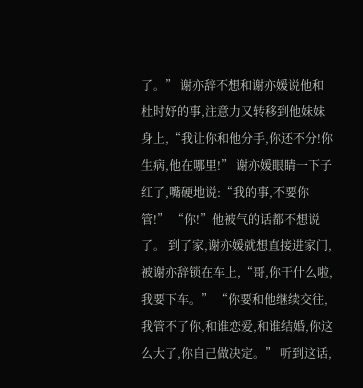了。” 谢亦辞不想和谢亦媛说他和杜时妤的事,注意力又转移到他妹妹身上,“我让你和他分手,你还不分!你生病,他在哪里!” 谢亦媛眼睛一下子红了,嘴硬地说:“我的事,不要你管!” “你!”他被气的话都不想说了。 到了家,谢亦媛就想直接进家门,被谢亦辞锁在车上,“哥,你干什么啦,我要下车。” “你要和他继续交往,我管不了你,和谁恋爱,和谁结婚,你这么大了,你自己做决定。” 听到这话,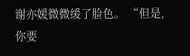谢亦媛微微缓了脸色。 “但是,你要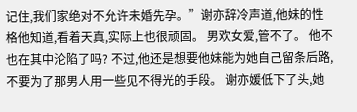记住,我们家绝对不允许未婚先孕。”谢亦辞冷声道,他妹的性格他知道,看着天真,实际上也很顽固。 男欢女爱,管不了。 他不也在其中沦陷了吗? 不过,他还是想要他妹能为她自己留条后路,不要为了那男人用一些见不得光的手段。 谢亦媛低下了头,她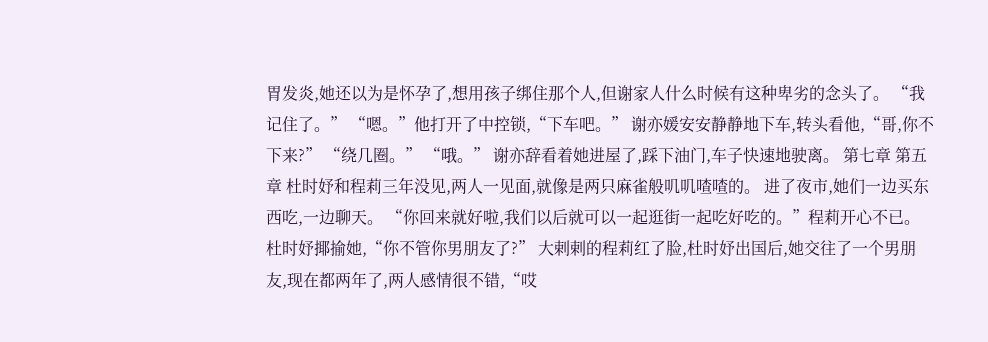胃发炎,她还以为是怀孕了,想用孩子绑住那个人,但谢家人什么时候有这种卑劣的念头了。 “我记住了。” “嗯。”他打开了中控锁,“下车吧。” 谢亦媛安安静静地下车,转头看他,“哥,你不下来?” “绕几圈。” “哦。” 谢亦辞看着她进屋了,踩下油门,车子快速地驶离。 第七章 第五章 杜时妤和程莉三年没见,两人一见面,就像是两只麻雀般叽叽喳喳的。 进了夜市,她们一边买东西吃,一边聊天。 “你回来就好啦,我们以后就可以一起逛街一起吃好吃的。”程莉开心不已。 杜时妤揶揄她,“你不管你男朋友了?” 大剌剌的程莉红了脸,杜时妤出国后,她交往了一个男朋友,现在都两年了,两人感情很不错,“哎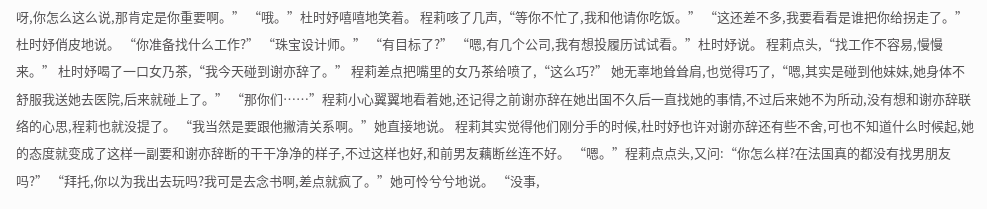呀,你怎么这么说,那肯定是你重要啊。” “哦。”杜时妤嘻嘻地笑着。 程莉咳了几声,“等你不忙了,我和他请你吃饭。” “这还差不多,我要看看是谁把你给拐走了。”杜时妤俏皮地说。 “你准备找什么工作?” “珠宝设计师。” “有目标了?” “嗯,有几个公司,我有想投履历试试看。”杜时妤说。 程莉点头,“找工作不容易,慢慢来。” 杜时妤喝了一口女乃茶,“我今天碰到谢亦辞了。” 程莉差点把嘴里的女乃茶给喷了,“这么巧?” 她无辜地耸耸肩,也觉得巧了,“嗯,其实是碰到他妹妹,她身体不舒服我送她去医院,后来就碰上了。” “那你们……”程莉小心翼翼地看着她,还记得之前谢亦辞在她出国不久后一直找她的事情,不过后来她不为所动,没有想和谢亦辞联络的心思,程莉也就没提了。 “我当然是要跟他撇清关系啊。”她直接地说。 程莉其实觉得他们刚分手的时候,杜时妤也许对谢亦辞还有些不舍,可也不知道什么时候起,她的态度就变成了这样一副要和谢亦辞断的干干净净的样子,不过这样也好,和前男友藕断丝连不好。 “嗯。”程莉点点头,又问:“你怎么样?在法国真的都没有找男朋友吗?” “拜托,你以为我出去玩吗?我可是去念书啊,差点就疯了。”她可怜兮兮地说。 “没事,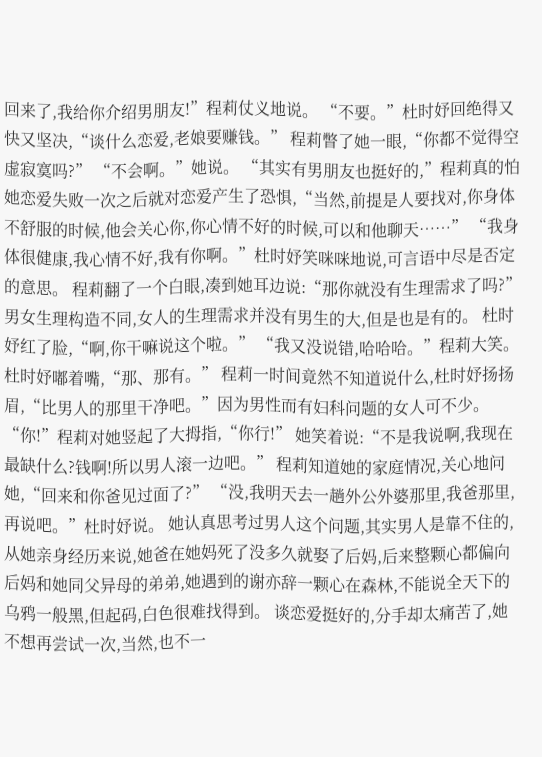回来了,我给你介绍男朋友!”程莉仗义地说。 “不要。”杜时妤回绝得又快又坚决,“谈什么恋爱,老娘要赚钱。” 程莉瞥了她一眼,“你都不觉得空虚寂寞吗?” “不会啊。”她说。 “其实有男朋友也挺好的,”程莉真的怕她恋爱失败一次之后就对恋爱产生了恐惧,“当然,前提是人要找对,你身体不舒服的时候,他会关心你,你心情不好的时候,可以和他聊天……” “我身体很健康,我心情不好,我有你啊。”杜时妤笑咪咪地说,可言语中尽是否定的意思。 程莉翻了一个白眼,凑到她耳边说:“那你就没有生理需求了吗?” 男女生理构造不同,女人的生理需求并没有男生的大,但是也是有的。 杜时妤红了脸,“啊,你干嘛说这个啦。” “我又没说错,哈哈哈。”程莉大笑。 杜时妤嘟着嘴,“那、那有。” 程莉一时间竟然不知道说什么,杜时妤扬扬眉,“比男人的那里干净吧。”因为男性而有妇科问题的女人可不少。 “你!”程莉对她竖起了大拇指,“你行!” 她笑着说:“不是我说啊,我现在最缺什么?钱啊!所以男人滚一边吧。” 程莉知道她的家庭情况,关心地问她,“回来和你爸见过面了?” “没,我明天去一趟外公外婆那里,我爸那里,再说吧。”杜时妤说。 她认真思考过男人这个问题,其实男人是靠不住的,从她亲身经历来说,她爸在她妈死了没多久就娶了后妈,后来整颗心都偏向后妈和她同父异母的弟弟,她遇到的谢亦辞一颗心在森林,不能说全天下的乌鸦一般黑,但起码,白色很难找得到。 谈恋爱挺好的,分手却太痛苦了,她不想再尝试一次,当然,也不一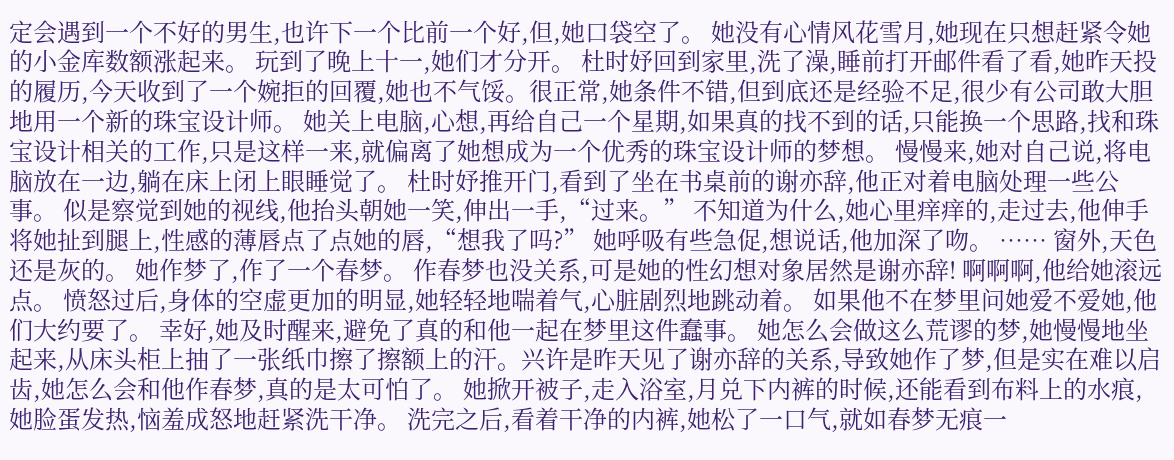定会遇到一个不好的男生,也许下一个比前一个好,但,她口袋空了。 她没有心情风花雪月,她现在只想赶紧令她的小金库数额涨起来。 玩到了晚上十一,她们才分开。 杜时妤回到家里,洗了澡,睡前打开邮件看了看,她昨天投的履历,今天收到了一个婉拒的回覆,她也不气馁。很正常,她条件不错,但到底还是经验不足,很少有公司敢大胆地用一个新的珠宝设计师。 她关上电脑,心想,再给自己一个星期,如果真的找不到的话,只能换一个思路,找和珠宝设计相关的工作,只是这样一来,就偏离了她想成为一个优秀的珠宝设计师的梦想。 慢慢来,她对自己说,将电脑放在一边,躺在床上闭上眼睡觉了。 杜时妤推开门,看到了坐在书桌前的谢亦辞,他正对着电脑处理一些公事。 似是察觉到她的视线,他抬头朝她一笑,伸出一手,“过来。” 不知道为什么,她心里痒痒的,走过去,他伸手将她扯到腿上,性感的薄唇点了点她的唇,“想我了吗?” 她呼吸有些急促,想说话,他加深了吻。 …… 窗外,天色还是灰的。 她作梦了,作了一个春梦。 作春梦也没关系,可是她的性幻想对象居然是谢亦辞! 啊啊啊,他给她滚远点。 愤怒过后,身体的空虚更加的明显,她轻轻地喘着气,心脏剧烈地跳动着。 如果他不在梦里问她爱不爱她,他们大约要了。 幸好,她及时醒来,避免了真的和他一起在梦里这件蠢事。 她怎么会做这么荒谬的梦,她慢慢地坐起来,从床头柜上抽了一张纸巾擦了擦额上的汗。兴许是昨天见了谢亦辞的关系,导致她作了梦,但是实在难以启齿,她怎么会和他作春梦,真的是太可怕了。 她掀开被子,走入浴室,月兑下内裤的时候,还能看到布料上的水痕,她脸蛋发热,恼羞成怒地赶紧洗干净。 洗完之后,看着干净的内裤,她松了一口气,就如春梦无痕一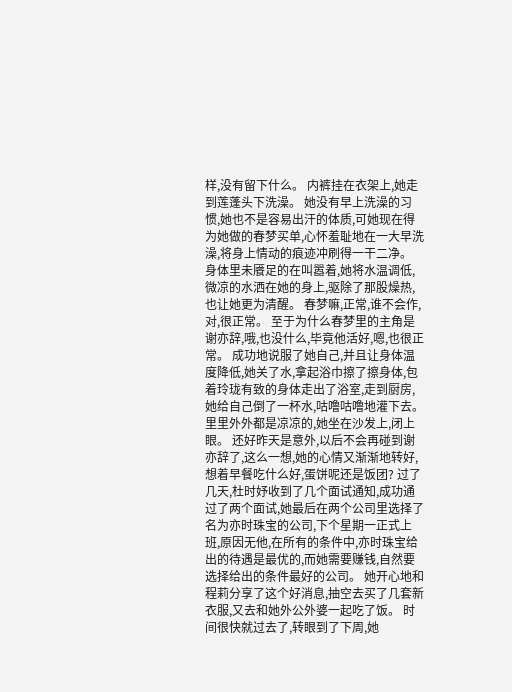样,没有留下什么。 内裤挂在衣架上,她走到莲蓬头下洗澡。 她没有早上洗澡的习惯,她也不是容易出汗的体质,可她现在得为她做的春梦买单,心怀羞耻地在一大早洗澡,将身上情动的痕迹冲刷得一干二净。 身体里未餍足的在叫嚣着,她将水温调低,微凉的水洒在她的身上,驱除了那股燥热,也让她更为清醒。 春梦嘛,正常,谁不会作,对,很正常。 至于为什么春梦里的主角是谢亦辞,哦,也没什么,毕竟他活好,嗯,也很正常。 成功地说服了她自己,并且让身体温度降低,她关了水,拿起浴巾擦了擦身体,包着玲珑有致的身体走出了浴室,走到厨房,她给自己倒了一杯水,咕噜咕噜地灌下去。 里里外外都是凉凉的,她坐在沙发上,闭上眼。 还好昨天是意外,以后不会再碰到谢亦辞了,这么一想,她的心情又渐渐地转好,想着早餐吃什么好,蛋饼呢还是饭团? 过了几天,杜时妤收到了几个面试通知,成功通过了两个面试,她最后在两个公司里选择了名为亦时珠宝的公司,下个星期一正式上班,原因无他,在所有的条件中,亦时珠宝给出的待遇是最优的,而她需要赚钱,自然要选择给出的条件最好的公司。 她开心地和程莉分享了这个好消息,抽空去买了几套新衣服,又去和她外公外婆一起吃了饭。 时间很快就过去了,转眼到了下周,她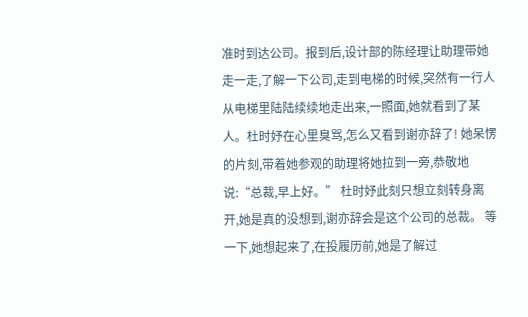准时到达公司。报到后,设计部的陈经理让助理带她走一走,了解一下公司,走到电梯的时候,突然有一行人从电梯里陆陆续续地走出来,一照面,她就看到了某人。杜时妤在心里臭骂,怎么又看到谢亦辞了! 她呆愣的片刻,带着她参观的助理将她拉到一旁,恭敬地说:“总裁,早上好。” 杜时妤此刻只想立刻转身离开,她是真的没想到,谢亦辞会是这个公司的总裁。 等一下,她想起来了,在投履历前,她是了解过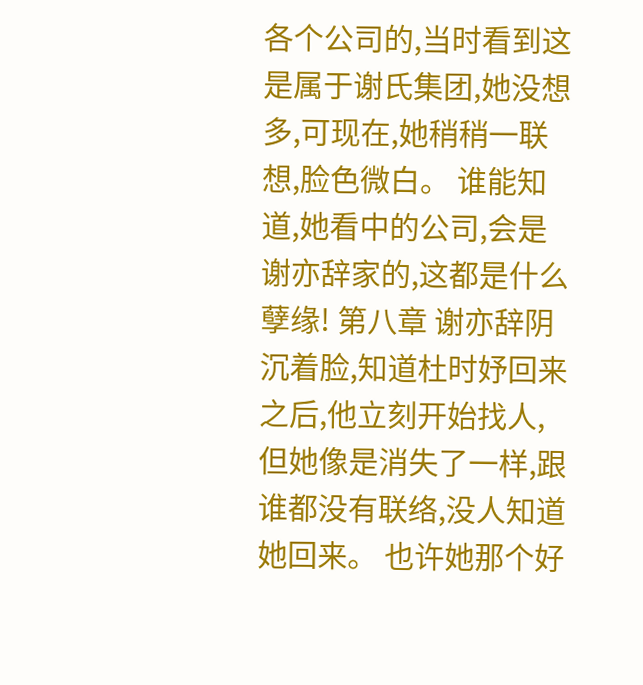各个公司的,当时看到这是属于谢氏集团,她没想多,可现在,她稍稍一联想,脸色微白。 谁能知道,她看中的公司,会是谢亦辞家的,这都是什么孽缘! 第八章 谢亦辞阴沉着脸,知道杜时妤回来之后,他立刻开始找人,但她像是消失了一样,跟谁都没有联络,没人知道她回来。 也许她那个好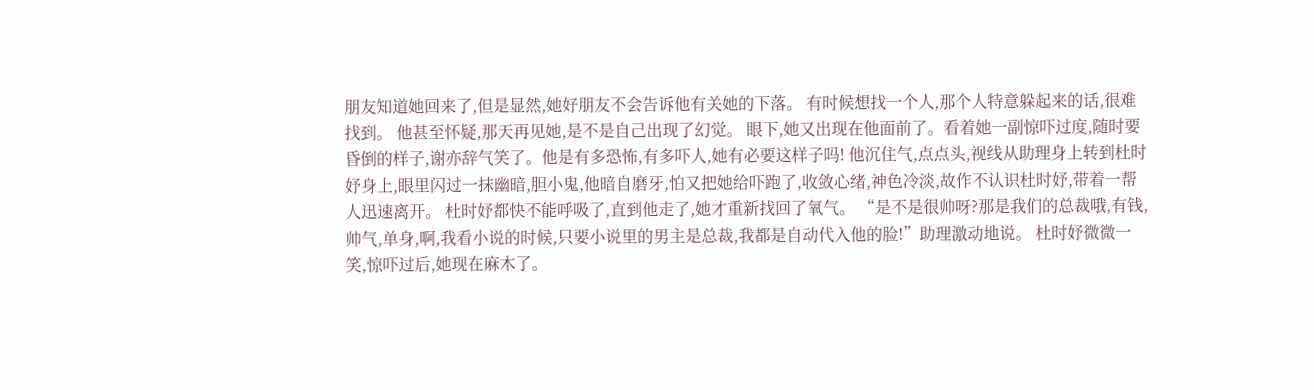朋友知道她回来了,但是显然,她好朋友不会告诉他有关她的下落。 有时候想找一个人,那个人特意躲起来的话,很难找到。 他甚至怀疑,那天再见她,是不是自己出现了幻觉。 眼下,她又出现在他面前了。看着她一副惊吓过度,随时要昏倒的样子,谢亦辞气笑了。他是有多恐怖,有多吓人,她有必要这样子吗! 他沉住气,点点头,视线从助理身上转到杜时妤身上,眼里闪过一抹幽暗,胆小鬼,他暗自磨牙,怕又把她给吓跑了,收敛心绪,神色冷淡,故作不认识杜时妤,带着一帮人迅速离开。 杜时妤都快不能呼吸了,直到他走了,她才重新找回了氧气。 “是不是很帅呀?那是我们的总裁哦,有钱,帅气,单身,啊,我看小说的时候,只要小说里的男主是总裁,我都是自动代入他的脸!”助理激动地说。 杜时妤微微一笑,惊吓过后,她现在麻木了。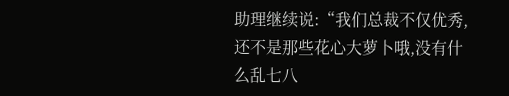助理继续说:“我们总裁不仅优秀,还不是那些花心大萝卜哦,没有什么乱七八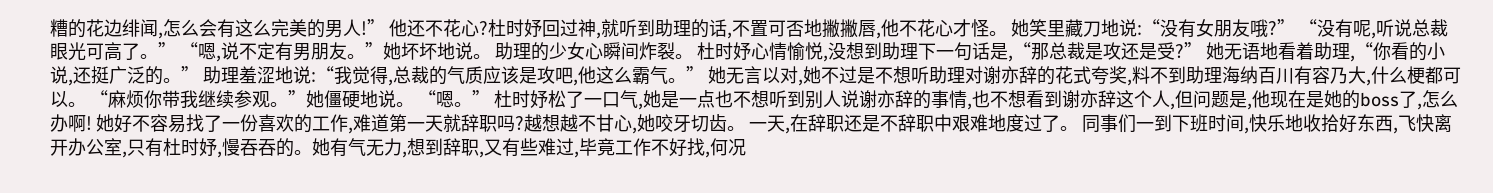糟的花边绯闻,怎么会有这么完美的男人!” 他还不花心?杜时妤回过神,就听到助理的话,不置可否地撇撇唇,他不花心才怪。 她笑里藏刀地说:“没有女朋友哦?” “没有呢,听说总裁眼光可高了。” “嗯,说不定有男朋友。”她坏坏地说。 助理的少女心瞬间炸裂。 杜时妤心情愉悦,没想到助理下一句话是,“那总裁是攻还是受?” 她无语地看着助理,“你看的小说,还挺广泛的。” 助理羞涩地说:“我觉得,总裁的气质应该是攻吧,他这么霸气。” 她无言以对,她不过是不想听助理对谢亦辞的花式夸奖,料不到助理海纳百川有容乃大,什么梗都可以。 “麻烦你带我继续参观。”她僵硬地说。 “嗯。” 杜时妤松了一口气,她是一点也不想听到别人说谢亦辞的事情,也不想看到谢亦辞这个人,但问题是,他现在是她的boss了,怎么办啊! 她好不容易找了一份喜欢的工作,难道第一天就辞职吗?越想越不甘心,她咬牙切齿。 一天,在辞职还是不辞职中艰难地度过了。 同事们一到下班时间,快乐地收拾好东西,飞快离开办公室,只有杜时妤,慢吞吞的。她有气无力,想到辞职,又有些难过,毕竟工作不好找,何况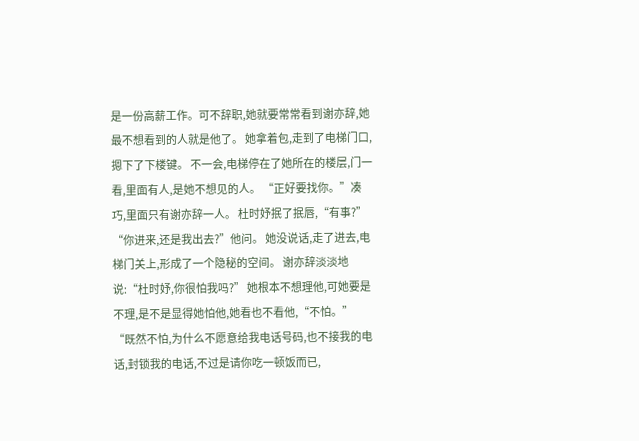是一份高薪工作。可不辞职,她就要常常看到谢亦辞,她最不想看到的人就是他了。 她拿着包,走到了电梯门口,摁下了下楼键。 不一会,电梯停在了她所在的楼层,门一看,里面有人,是她不想见的人。 “正好要找你。”凑巧,里面只有谢亦辞一人。 杜时妤抿了抿唇,“有事?” “你进来,还是我出去?”他问。 她没说话,走了进去,电梯门关上,形成了一个隐秘的空间。 谢亦辞淡淡地说:“杜时妤,你很怕我吗?” 她根本不想理他,可她要是不理,是不是显得她怕他,她看也不看他,“不怕。” “既然不怕,为什么不愿意给我电话号码,也不接我的电话,封锁我的电话,不过是请你吃一顿饭而已,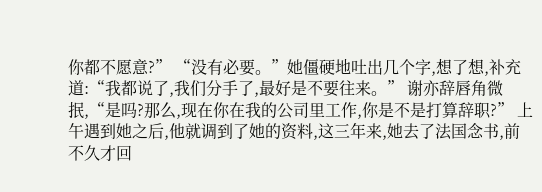你都不愿意?” “没有必要。”她僵硬地吐出几个字,想了想,补充道:“我都说了,我们分手了,最好是不要往来。” 谢亦辞唇角微抿,“是吗?那么,现在你在我的公司里工作,你是不是打算辞职?” 上午遇到她之后,他就调到了她的资料,这三年来,她去了法国念书,前不久才回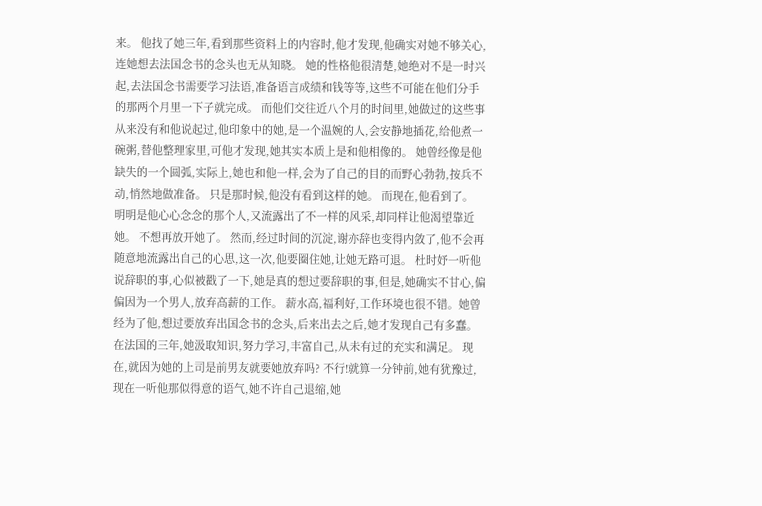来。 他找了她三年,看到那些资料上的内容时,他才发现,他确实对她不够关心,连她想去法国念书的念头也无从知晓。 她的性格他很清楚,她绝对不是一时兴起,去法国念书需要学习法语,准备语言成绩和钱等等,这些不可能在他们分手的那两个月里一下子就完成。 而他们交往近八个月的时间里,她做过的这些事从来没有和他说起过,他印象中的她,是一个温婉的人,会安静地插花,给他煮一碗粥,替他整理家里,可他才发现,她其实本质上是和他相像的。 她曾经像是他缺失的一个圆弧,实际上,她也和他一样,会为了自己的目的而野心勃勃,按兵不动,悄然地做准备。 只是那时候,他没有看到这样的她。 而现在,他看到了。 明明是他心心念念的那个人,又流露出了不一样的风采,却同样让他渴望靠近她。 不想再放开她了。 然而,经过时间的沉淀,谢亦辞也变得内敛了,他不会再随意地流露出自己的心思,这一次,他要圈住她,让她无路可退。 杜时妤一听他说辞职的事,心似被戳了一下,她是真的想过要辞职的事,但是,她确实不甘心,偏偏因为一个男人,放弃高薪的工作。 薪水高,福利好,工作环境也很不错。她曾经为了他,想过要放弃出国念书的念头,后来出去之后,她才发现自己有多蠢。 在法国的三年,她汲取知识,努力学习,丰富自己,从未有过的充实和满足。 现在,就因为她的上司是前男友就要她放弃吗? 不行!就算一分钟前,她有犹豫过,现在一听他那似得意的语气,她不许自己退缩,她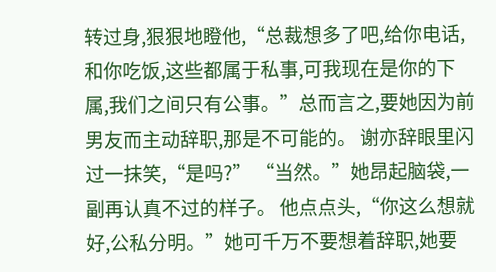转过身,狠狠地瞪他,“总裁想多了吧,给你电话,和你吃饭,这些都属于私事,可我现在是你的下属,我们之间只有公事。”总而言之,要她因为前男友而主动辞职,那是不可能的。 谢亦辞眼里闪过一抹笑,“是吗?” “当然。”她昂起脑袋,一副再认真不过的样子。 他点点头,“你这么想就好,公私分明。”她可千万不要想着辞职,她要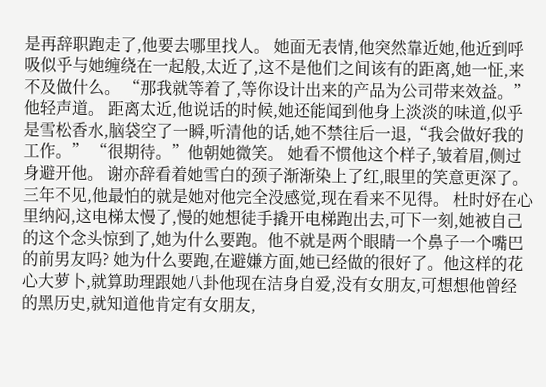是再辞职跑走了,他要去哪里找人。 她面无表情,他突然靠近她,他近到呼吸似乎与她缠绕在一起般,太近了,这不是他们之间该有的距离,她一怔,来不及做什么。 “那我就等着了,等你设计出来的产品为公司带来效益。”他轻声道。 距离太近,他说话的时候,她还能闻到他身上淡淡的味道,似乎是雪松香水,脑袋空了一瞬,听清他的话,她不禁往后一退,“我会做好我的工作。” “很期待。”他朝她微笑。 她看不惯他这个样子,皱着眉,侧过身避开他。 谢亦辞看着她雪白的颈子渐渐染上了红,眼里的笑意更深了。 三年不见,他最怕的就是她对他完全没感觉,现在看来不见得。 杜时妤在心里纳闷,这电梯太慢了,慢的她想徒手撬开电梯跑出去,可下一刻,她被自己的这个念头惊到了,她为什么要跑。他不就是两个眼睛一个鼻子一个嘴巴的前男友吗? 她为什么要跑,在避嫌方面,她已经做的很好了。他这样的花心大萝卜,就算助理跟她八卦他现在洁身自爱,没有女朋友,可想想他曾经的黑历史,就知道他肯定有女朋友,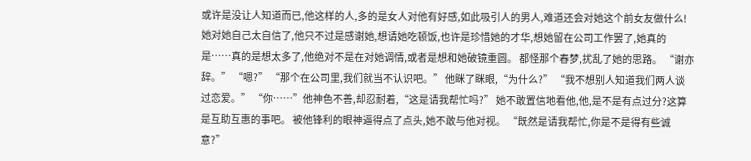或许是没让人知道而已,他这样的人,多的是女人对他有好感,如此吸引人的男人,难道还会对她这个前女友做什么! 她对她自己太自信了,他只不过是感谢她,想请她吃顿饭,也许是珍惜她的才华,想她留在公司工作罢了,她真的是……真的是想太多了,他绝对不是在对她调情,或者是想和她破镜重圆。 都怪那个春梦,扰乱了她的思路。 “谢亦辞。” “嗯?” “那个在公司里,我们就当不认识吧。” 他眯了眯眼,“为什么?” “我不想别人知道我们两人谈过恋爱。” “你……”他神色不善,却忍耐着,“这是请我帮忙吗?” 她不敢置信地看他,他,是不是有点过分?这算是互助互惠的事吧。 被他锋利的眼神逼得点了点头,她不敢与他对视。 “既然是请我帮忙,你是不是得有些诚意?”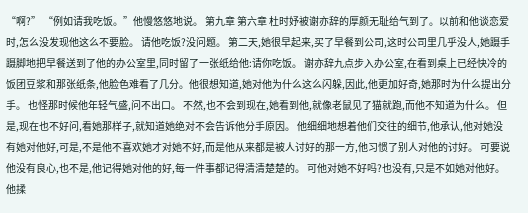“啊?” “例如请我吃饭。”他慢悠悠地说。 第九章 第六章 杜时妤被谢亦辞的厚颜无耻给气到了。以前和他谈恋爱时,怎么没发现他这么不要脸。 请他吃饭?没问题。 第二天,她很早起来,买了早餐到公司,这时公司里几乎没人,她蹑手蹑脚地把早餐送到了他的办公室里,同时留了一张纸给他:请你吃饭。 谢亦辞九点步入办公室,在看到桌上已经快冷的饭团豆浆和那张纸条,他脸色难看了几分。他很想知道,她对他为什么这么闪躲,因此,他更加好奇,她那时为什么提出分手。 也怪那时候他年轻气盛,问不出口。 不然,也不会到现在,她看到他,就像老鼠见了猫就跑,而他不知道为什么。 但是,现在也不好问,看她那样子,就知道她绝对不会告诉他分手原因。 他细细地想着他们交往的细节,他承认,他对她没有她对他好,可是,不是他不喜欢她才对她不好,而是他从来都是被人讨好的那一方,他习惯了别人对他的讨好。 可要说他没有良心,也不是,他记得她对他的好,每一件事都记得清清楚楚的。 可他对她不好吗?也没有,只是不如她对他好。 他揉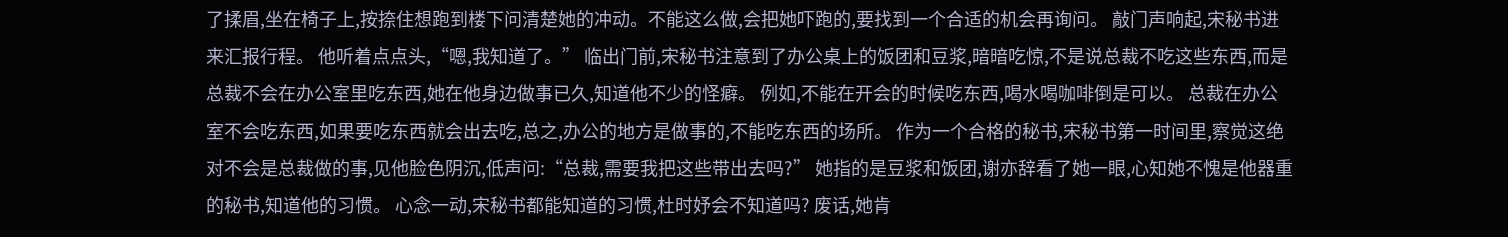了揉眉,坐在椅子上,按捺住想跑到楼下问清楚她的冲动。不能这么做,会把她吓跑的,要找到一个合适的机会再询问。 敲门声响起,宋秘书进来汇报行程。 他听着点点头,“嗯,我知道了。” 临出门前,宋秘书注意到了办公桌上的饭团和豆浆,暗暗吃惊,不是说总裁不吃这些东西,而是总裁不会在办公室里吃东西,她在他身边做事已久,知道他不少的怪癖。 例如,不能在开会的时候吃东西,喝水喝咖啡倒是可以。 总裁在办公室不会吃东西,如果要吃东西就会出去吃,总之,办公的地方是做事的,不能吃东西的场所。 作为一个合格的秘书,宋秘书第一时间里,察觉这绝对不会是总裁做的事,见他脸色阴沉,低声问:“总裁,需要我把这些带出去吗?” 她指的是豆浆和饭团,谢亦辞看了她一眼,心知她不愧是他器重的秘书,知道他的习惯。 心念一动,宋秘书都能知道的习惯,杜时妤会不知道吗? 废话,她肯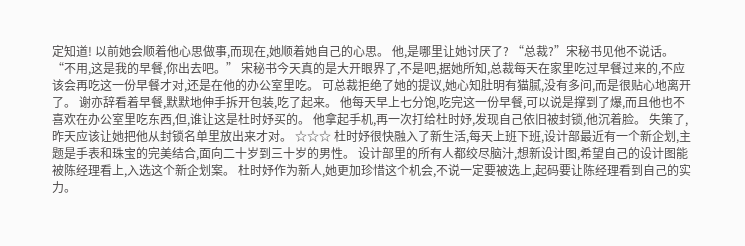定知道! 以前她会顺着他心思做事,而现在,她顺着她自己的心思。 他,是哪里让她讨厌了? “总裁?”宋秘书见他不说话。 “不用,这是我的早餐,你出去吧。” 宋秘书今天真的是大开眼界了,不是吧,据她所知,总裁每天在家里吃过早餐过来的,不应该会再吃这一份早餐才对,还是在他的办公室里吃。 可总裁拒绝了她的提议,她心知肚明有猫腻,没有多问,而是很贴心地离开了。 谢亦辞看着早餐,默默地伸手拆开包装,吃了起来。 他每天早上七分饱,吃完这一份早餐,可以说是撑到了爆,而且他也不喜欢在办公室里吃东西,但,谁让这是杜时妤买的。 他拿起手机,再一次打给杜时妤,发现自己依旧被封锁,他沉着脸。 失策了,昨天应该让她把他从封锁名单里放出来才对。 ☆☆☆ 杜时妤很快融入了新生活,每天上班下班,设计部最近有一个新企划,主题是手表和珠宝的完美结合,面向二十岁到三十岁的男性。 设计部里的所有人都绞尽脑汁,想新设计图,希望自己的设计图能被陈经理看上,入选这个新企划案。 杜时妤作为新人,她更加珍惜这个机会,不说一定要被选上,起码要让陈经理看到自己的实力。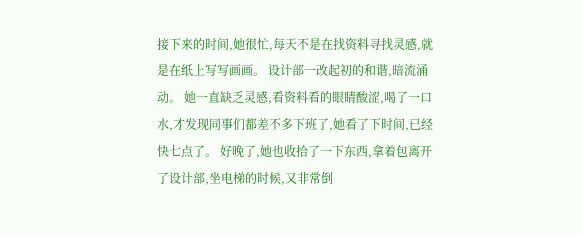接下来的时间,她很忙,每天不是在找资料寻找灵感,就是在纸上写写画画。 设计部一改起初的和谐,暗流涌动。 她一直缺乏灵感,看资料看的眼睛酸涩,喝了一口水,才发现同事们都差不多下班了,她看了下时间,已经快七点了。 好晚了,她也收拾了一下东西,拿着包离开了设计部,坐电梯的时候,又非常倒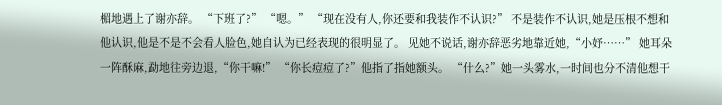楣地遇上了谢亦辞。 “下班了?” “嗯。” “现在没有人,你还要和我装作不认识?” 不是装作不认识,她是压根不想和他认识,他是不是不会看人脸色,她自认为已经表现的很明显了。 见她不说话,谢亦辞恶劣地靠近她,“小妤……” 她耳朵一阵酥麻,勐地往旁边退,“你干嘛!” “你长痘痘了?”他指了指她额头。 “什么?”她一头雾水,一时间也分不清他想干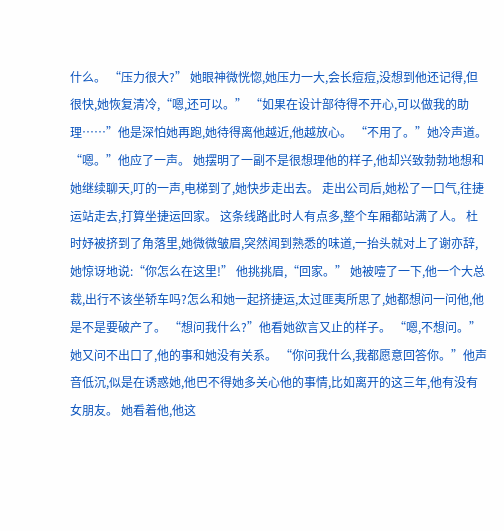什么。 “压力很大?” 她眼神微恍惚,她压力一大,会长痘痘,没想到他还记得,但很快,她恢复清冷,“嗯,还可以。” “如果在设计部待得不开心,可以做我的助理……”他是深怕她再跑,她待得离他越近,他越放心。 “不用了。”她冷声道。 “嗯。”他应了一声。 她摆明了一副不是很想理他的样子,他却兴致勃勃地想和她继续聊天,叮的一声,电梯到了,她快步走出去。 走出公司后,她松了一口气,往捷运站走去,打算坐捷运回家。 这条线路此时人有点多,整个车厢都站满了人。 杜时妤被挤到了角落里,她微微皱眉,突然闻到熟悉的味道,一抬头就对上了谢亦辞,她惊讶地说:“你怎么在这里!” 他挑挑眉,“回家。” 她被噎了一下,他一个大总裁,出行不该坐轿车吗?怎么和她一起挤捷运,太过匪夷所思了,她都想问一问他,他是不是要破产了。 “想问我什么?”他看她欲言又止的样子。 “嗯,不想问。”她又问不出口了,他的事和她没有关系。 “你问我什么,我都愿意回答你。”他声音低沉,似是在诱惑她,他巴不得她多关心他的事情,比如离开的这三年,他有没有女朋友。 她看着他,他这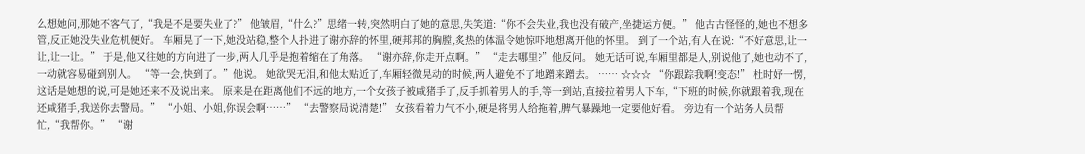么想她问,那她不客气了,“我是不是要失业了?” 他皱眉,“什么?”思绪一转,突然明白了她的意思,失笑道:“你不会失业,我也没有破产,坐捷运方便。” 他古古怪怪的,她也不想多管,反正她没失业危机便好。 车厢晃了一下,她没站稳,整个人扑进了谢亦辞的怀里,硬邦邦的胸膛,炙热的体温令她惊吓地想离开他的怀里。 到了一个站,有人在说:“不好意思,让一让,让一让。” 于是,他又往她的方向进了一步,两人几乎是抱着缩在了角落。 “谢亦辞,你走开点啊。” “走去哪里?”他反问。 她无话可说,车厢里都是人,别说他了,她也动不了,一动就容易碰到别人。 “等一会,快到了。”他说。 她欲哭无泪,和他太贴近了,车厢轻微晃动的时候,两人避免不了地蹭来蹭去。 …… ☆☆☆ “你跟踪我啊!变态!” 杜时妤一愣,这话是她想的说,可是她还来不及说出来。 原来是在距离他们不远的地方,一个女孩子被咸猪手了,反手抓着男人的手,等一到站,直接拉着男人下车,“下班的时候,你就跟着我,现在还咸猪手,我送你去警局。” “小姐、小姐,你误会啊……” “去警察局说清楚!” 女孩看着力气不小,硬是将男人给拖着,脾气暴躁地一定要他好看。 旁边有一个站务人员帮忙,“我帮你。” “谢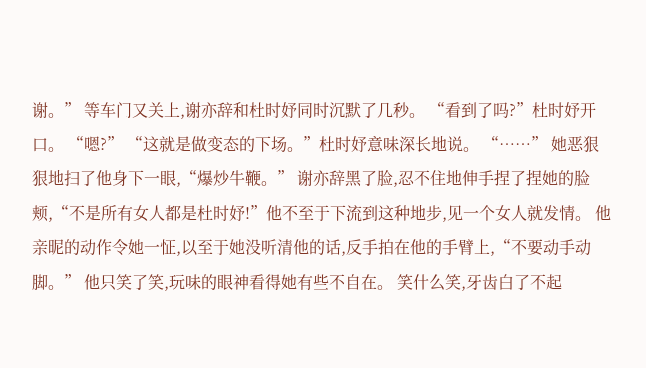谢。” 等车门又关上,谢亦辞和杜时妤同时沉默了几秒。 “看到了吗?”杜时妤开口。 “嗯?” “这就是做变态的下场。”杜时妤意味深长地说。 “……” 她恶狠狠地扫了他身下一眼,“爆炒牛鞭。” 谢亦辞黑了脸,忍不住地伸手捏了捏她的脸颊,“不是所有女人都是杜时妤!”他不至于下流到这种地步,见一个女人就发情。 他亲昵的动作令她一怔,以至于她没听清他的话,反手拍在他的手臂上,“不要动手动脚。” 他只笑了笑,玩味的眼神看得她有些不自在。 笑什么笑,牙齿白了不起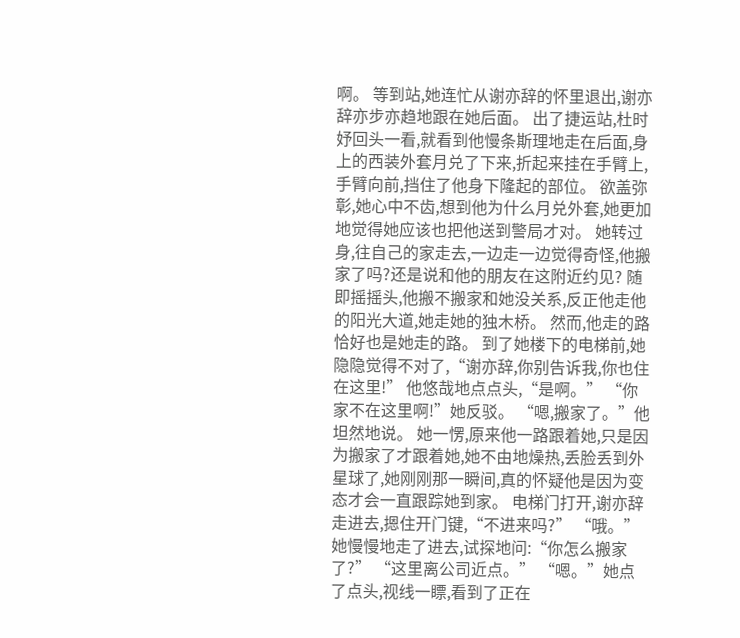啊。 等到站,她连忙从谢亦辞的怀里退出,谢亦辞亦步亦趋地跟在她后面。 出了捷运站,杜时妤回头一看,就看到他慢条斯理地走在后面,身上的西装外套月兑了下来,折起来挂在手臂上,手臂向前,挡住了他身下隆起的部位。 欲盖弥彰,她心中不齿,想到他为什么月兑外套,她更加地觉得她应该也把他送到警局才对。 她转过身,往自己的家走去,一边走一边觉得奇怪,他搬家了吗?还是说和他的朋友在这附近约见? 随即摇摇头,他搬不搬家和她没关系,反正他走他的阳光大道,她走她的独木桥。 然而,他走的路恰好也是她走的路。 到了她楼下的电梯前,她隐隐觉得不对了,“谢亦辞,你别告诉我,你也住在这里!” 他悠哉地点点头,“是啊。” “你家不在这里啊!”她反驳。 “嗯,搬家了。”他坦然地说。 她一愣,原来他一路跟着她,只是因为搬家了才跟着她,她不由地燥热,丢脸丢到外星球了,她刚刚那一瞬间,真的怀疑他是因为变态才会一直跟踪她到家。 电梯门打开,谢亦辞走进去,摁住开门键,“不进来吗?” “哦。”她慢慢地走了进去,试探地问:“你怎么搬家了?” “这里离公司近点。” “嗯。”她点了点头,视线一瞟,看到了正在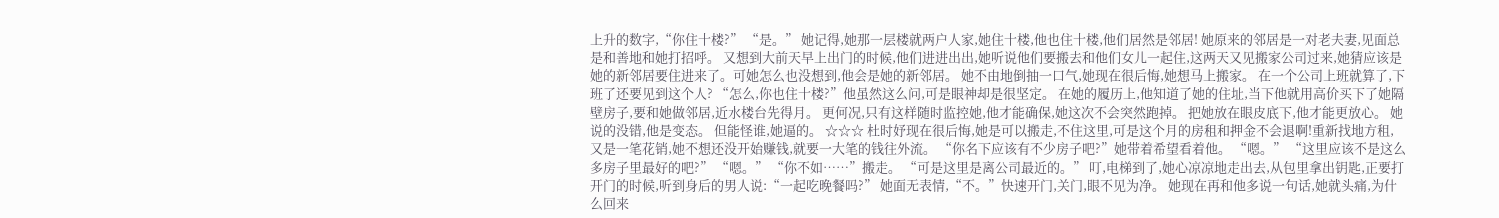上升的数字,“你住十楼?” “是。” 她记得,她那一层楼就两户人家,她住十楼,他也住十楼,他们居然是邻居! 她原来的邻居是一对老夫妻,见面总是和善地和她打招呼。 又想到大前天早上出门的时候,他们进进出出,她听说他们要搬去和他们女儿一起住,这两天又见搬家公司过来,她猜应该是她的新邻居要住进来了。可她怎么也没想到,他会是她的新邻居。 她不由地倒抽一口气,她现在很后悔,她想马上搬家。 在一个公司上班就算了,下班了还要见到这个人? “怎么,你也住十楼?”他虽然这么问,可是眼神却是很坚定。 在她的履历上,他知道了她的住址,当下他就用高价买下了她隔壁房子,要和她做邻居,近水楼台先得月。 更何况,只有这样随时监控她,他才能确保,她这次不会突然跑掉。 把她放在眼皮底下,他才能更放心。 她说的没错,他是变态。 但能怪谁,她逼的。 ☆☆☆ 杜时妤现在很后悔,她是可以搬走,不住这里,可是这个月的房租和押金不会退啊!重新找地方租,又是一笔花销,她不想还没开始赚钱,就要一大笔的钱往外流。 “你名下应该有不少房子吧?”她带着希望看着他。 “嗯。” “这里应该不是这么多房子里最好的吧?” “嗯。” “你不如……”搬走。 “可是这里是离公司最近的。” 叮,电梯到了,她心凉凉地走出去,从包里拿出钥匙,正要打开门的时候,听到身后的男人说:“一起吃晚餐吗?” 她面无表情,“不。”快速开门,关门,眼不见为净。 她现在再和他多说一句话,她就头痛,为什么回来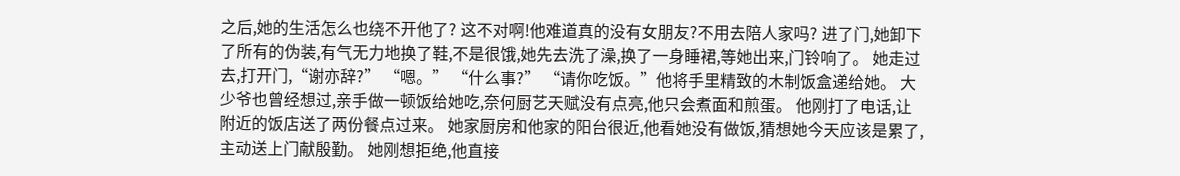之后,她的生活怎么也绕不开他了? 这不对啊!他难道真的没有女朋友?不用去陪人家吗? 进了门,她卸下了所有的伪装,有气无力地换了鞋,不是很饿,她先去洗了澡,换了一身睡裙,等她出来,门铃响了。 她走过去,打开门,“谢亦辞?” “嗯。” “什么事?” “请你吃饭。”他将手里精致的木制饭盒递给她。 大少爷也曾经想过,亲手做一顿饭给她吃,奈何厨艺天赋没有点亮,他只会煮面和煎蛋。 他刚打了电话,让附近的饭店送了两份餐点过来。 她家厨房和他家的阳台很近,他看她没有做饭,猜想她今天应该是累了,主动送上门献殷勤。 她刚想拒绝,他直接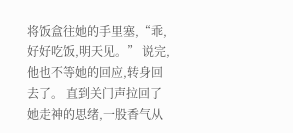将饭盒往她的手里塞,“乖,好好吃饭,明天见。” 说完,他也不等她的回应,转身回去了。 直到关门声拉回了她走神的思绪,一股香气从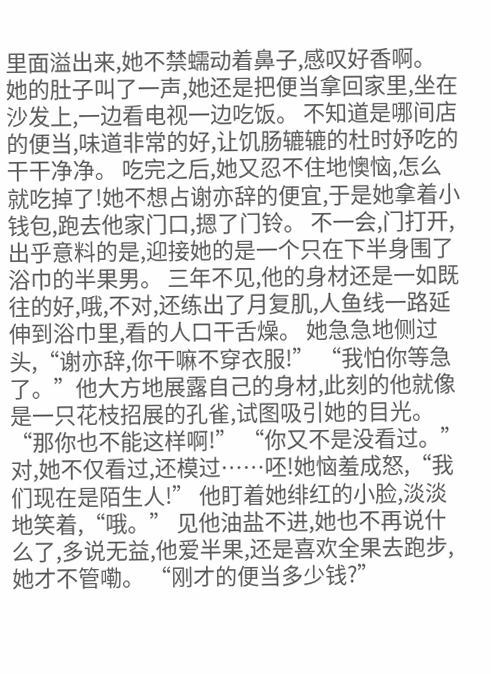里面溢出来,她不禁蠕动着鼻子,感叹好香啊。 她的肚子叫了一声,她还是把便当拿回家里,坐在沙发上,一边看电视一边吃饭。 不知道是哪间店的便当,味道非常的好,让饥肠辘辘的杜时妤吃的干干净净。 吃完之后,她又忍不住地懊恼,怎么就吃掉了!她不想占谢亦辞的便宜,于是她拿着小钱包,跑去他家门口,摁了门铃。 不一会,门打开,出乎意料的是,迎接她的是一个只在下半身围了浴巾的半果男。 三年不见,他的身材还是一如既往的好,哦,不对,还练出了月复肌,人鱼线一路延伸到浴巾里,看的人口干舌燥。 她急急地侧过头,“谢亦辞,你干嘛不穿衣服!” “我怕你等急了。”他大方地展露自己的身材,此刻的他就像是一只花枝招展的孔雀,试图吸引她的目光。 “那你也不能这样啊!” “你又不是没看过。” 对,她不仅看过,还模过……呸!她恼羞成怒,“我们现在是陌生人!” 他盯着她绯红的小脸,淡淡地笑着,“哦。” 见他油盐不进,她也不再说什么了,多说无益,他爱半果,还是喜欢全果去跑步,她才不管嘞。 “刚才的便当多少钱?”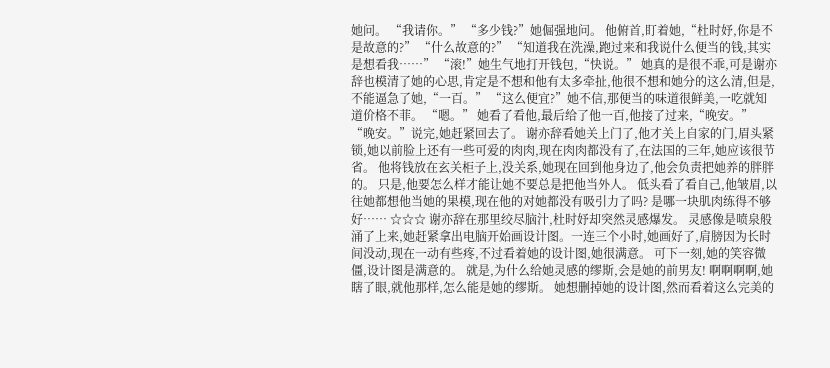她问。 “我请你。” “多少钱?”她倔强地问。 他俯首,盯着她,“杜时妤,你是不是故意的?” “什么故意的?” “知道我在洗澡,跑过来和我说什么便当的钱,其实是想看我……” “滚!”她生气地打开钱包,“快说。” 她真的是很不乖,可是谢亦辞也模清了她的心思,肯定是不想和他有太多牵扯,他很不想和她分的这么清,但是,不能逼急了她,“一百。” “这么便宜?”她不信,那便当的味道很鲜美,一吃就知道价格不菲。 “嗯。” 她看了看他,最后给了他一百,他接了过来,“晚安。” “晚安。”说完,她赶紧回去了。 谢亦辞看她关上门了,他才关上自家的门,眉头紧锁,她以前脸上还有一些可爱的肉肉,现在肉肉都没有了,在法国的三年,她应该很节省。 他将钱放在玄关柜子上,没关系,她现在回到他身边了,他会负责把她养的胖胖的。 只是,他要怎么样才能让她不要总是把他当外人。 低头看了看自己,他皱眉,以往她都想他当她的果模,现在他的对她都没有吸引力了吗? 是哪一块肌肉练得不够好…… ☆☆☆ 谢亦辞在那里绞尽脑汁,杜时妤却突然灵感爆发。 灵感像是喷泉般涌了上来,她赶紧拿出电脑开始画设计图。一连三个小时,她画好了,肩膀因为长时间没动,现在一动有些疼,不过看着她的设计图,她很满意。 可下一刻,她的笑容微僵,设计图是满意的。 就是,为什么给她灵感的缪斯,会是她的前男友! 啊啊啊啊,她瞎了眼,就他那样,怎么能是她的缪斯。 她想删掉她的设计图,然而看着这么完美的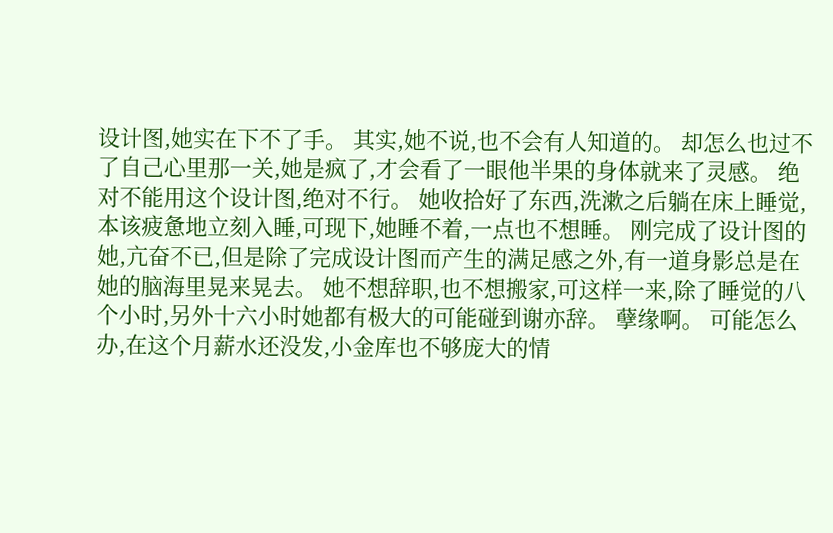设计图,她实在下不了手。 其实,她不说,也不会有人知道的。 却怎么也过不了自己心里那一关,她是疯了,才会看了一眼他半果的身体就来了灵感。 绝对不能用这个设计图,绝对不行。 她收拾好了东西,洗漱之后躺在床上睡觉,本该疲惫地立刻入睡,可现下,她睡不着,一点也不想睡。 刚完成了设计图的她,亢奋不已,但是除了完成设计图而产生的满足感之外,有一道身影总是在她的脑海里晃来晃去。 她不想辞职,也不想搬家,可这样一来,除了睡觉的八个小时,另外十六小时她都有极大的可能碰到谢亦辞。 孽缘啊。 可能怎么办,在这个月薪水还没发,小金库也不够庞大的情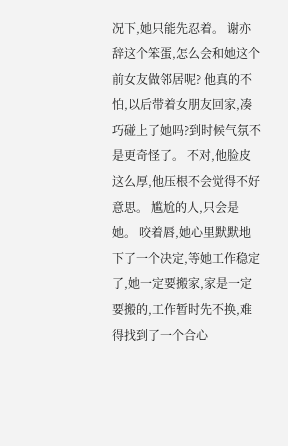况下,她只能先忍着。 谢亦辞这个笨蛋,怎么会和她这个前女友做邻居呢? 他真的不怕,以后带着女朋友回家,凑巧碰上了她吗?到时候气氛不是更奇怪了。 不对,他脸皮这么厚,他压根不会觉得不好意思。 尴尬的人,只会是她。 咬着唇,她心里默默地下了一个决定,等她工作稳定了,她一定要搬家,家是一定要搬的,工作暂时先不换,难得找到了一个合心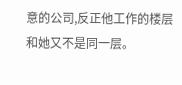意的公司,反正他工作的楼层和她又不是同一层。